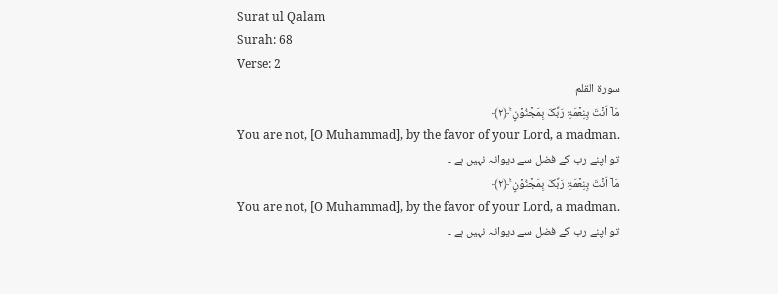Surat ul Qalam
Surah: 68
Verse: 2
سورة القلم
مَاۤ اَنۡتَ بِنِعۡمَۃِ رَبِّکَ بِمَجۡنُوۡنٍ ۚ﴿۲﴾
You are not, [O Muhammad], by the favor of your Lord, a madman.
تو اپنے رب کے فضل سے دیوانہ نہیں ہے ۔
مَاۤ اَنۡتَ بِنِعۡمَۃِ رَبِّکَ بِمَجۡنُوۡنٍ ۚ﴿۲﴾
You are not, [O Muhammad], by the favor of your Lord, a madman.
تو اپنے رب کے فضل سے دیوانہ نہیں ہے ۔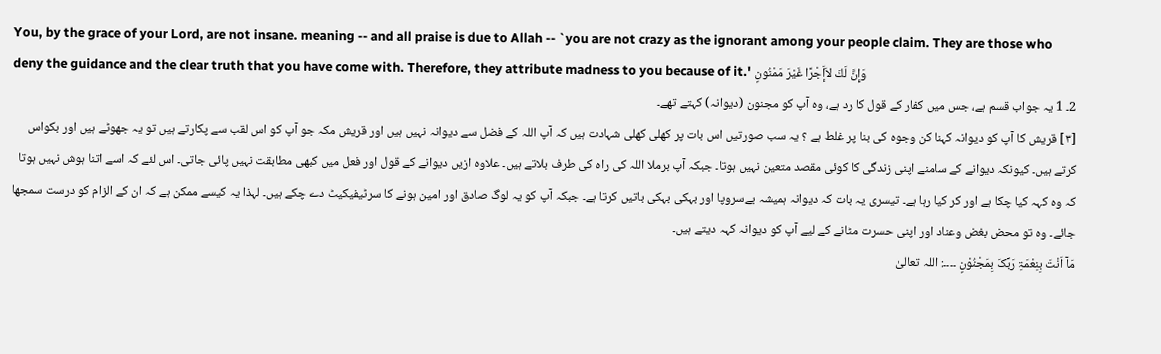You, by the grace of your Lord, are not insane. meaning -- and all praise is due to Allah -- `you are not crazy as the ignorant among your people claim. They are those who deny the guidance and the clear truth that you have come with. Therefore, they attribute madness to you because of it.' وَإِنَّ لَكَ لاَإَجْرًا غَيْرَ مَمْنُونٍ
2۔ 1 یہ جواب قسم ہے، جس میں کفار کے قول کا رد ہے، وہ آپ کو مجنون (دیوانہ) کہتے تھے۔
[٣] قریش کا آپ کو دیوانہ کہنا کن وجوہ کی بنا پر غلط ہے ؟ یہ سب صورتیں اس بات پر کھلی کھلی شہادت ہیں کہ آپ اللہ کے فضل سے دیوانہ نہیں ہیں اور قریش مکہ جو آپ کو اس لقب سے پکارتے ہیں تو یہ جھوٹے ہیں اور بکواس کرتے ہیں۔ کیونکہ دیوانے کے سامنے اپنی زندگی کا کوئی مقصد متعین نہیں ہوتا۔ جبکہ آپ برملا اللہ کی راہ کی طرف بلاتے ہیں۔ علاوہ ازیں دیوانے کے قول اور فعل میں کبھی مطابقت نہیں پائی جاتی۔ اس لئے کہ اسے اتنا ہوش نہیں ہوتا کہ وہ کہہ کیا چکا ہے اور کر کیا رہا ہے۔ تیسری یہ بات کہ دیوانہ ہمیشہ بےسروپا اور بہکی بہکی باتیں کرتا ہے۔ جبکہ آپ کو یہ لوگ صادق اور امین ہونے کا سرٹیفیکیٹ دے چکے ہیں۔ لہذا یہ کیسے ممکن ہے کہ ان کے الزام کو درست سمجھا جائے۔ وہ تو محض بغض وعناد اور اپنی حسرت مٹانے کے لیے آپ کو دیوانہ کہہ دیتے ہیں۔
مَآ اَنْتَ بِنِعْمَۃِ رَبِّکَ بِمَجْنُوْنٍ ۔۔۔۔: اللہ تعالیٰ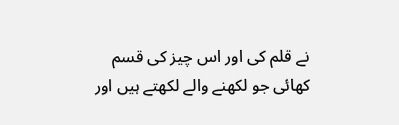نے قلم کی اور اس چیز کی قسم کھائی جو لکھنے والے لکھتے ہیں اور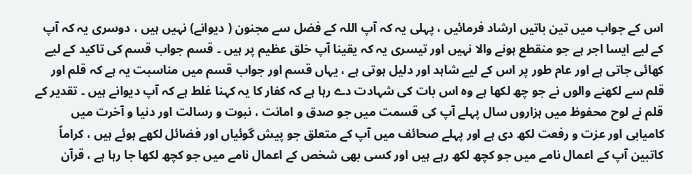اس کے جواب میں تین باتیں ارشاد فرمائیں ، پہلی یہ کہ آپ اللہ کے فضل سے مجنون ( دیوانے) نہیں ہیں ، دوسری یہ کہ آپ کے لیے ایسا اجر ہے جو منقطع ہونے والا نہیں اور تیسری یہ کہ یقینا آپ خلق عظیم پر ہیں ۔ قسم جواب قسم کی تاکید کے لیے کھائی جاتی ہے اور عام طور پر اس کے لیے شاہد اور دلیل ہوتی ہے ، یہاں قسم اور جواب قسم میں مناسبت یہ ہے کہ قلم اور قلم سے لکھنے والوں نے جو چھ لکھا ہے وہ اس بات کی شہادت دے رہا ہے کہ کفار کا یہ کہنا غلط ہے کہ آپ دیوانے ہیں ۔ تقدیر کے قلم نے لوح محفوظ میں ہزاروں سال پہلے آپ کی قسمت میں جو صدق و امانت ، نبوت و رسالت اور دنیا و آخرت میں کامیابی اور عزت و رفعت لکھ دی ہے اور پہلے صحائف میں آپ کے متعلق جو پیش گوئیاں اور فضائل لکھے ہوئے ہیں ، کراماً کاتبین آپ کے اعمال نامے میں جو کچھ لکھ رہے ہیں اور کسی بھی شخص کے اعمال نامے میں جو کچھ لکھا جا رہا ہے ، قرآن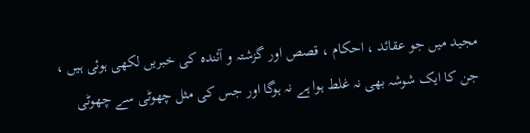مجید میں جو عقائد ، احکام ، قصص اور گزشتہ و آئندہ کی خبریں لکھی ہوئی ہیں ، جن کا ایک شوشہ بھی نہ غلط ہوا ہے نہ ہوگا اور جس کی مثل چھوٹی سے چھوٹی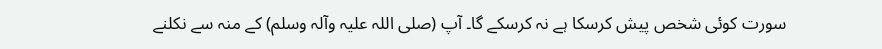سورت کوئی شخص پیش کرسکا ہے نہ کرسکے گا۔ آپ (صلی اللہ علیہ وآلہ وسلم) کے منہ سے نکلنے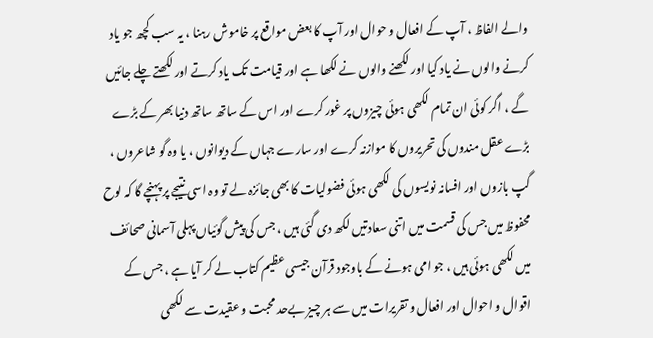والے الفاظ ، آپ کے افعال و حوال اور آپ کا بعض مواقع پر خاموش رہنا ، یہ سب کچھ جو یاد کرنے والوں نے یاد کیا اور لکھنے والوں نے لکھا ہے اور قیامت تک یاد کرتے اور لکھتے چلے جائیں گے ، اگر کوئی ان تمام لکھی ہوئی چیزوں پر غور کرے اور اس کے ساتھ ساتھ دنیا بھر کے بڑے بڑے عقل مندوں کی تحریروں کا موازنہ کرے اور سارے جہاں کے دیوانوں ، یا وہ گو شاعروں ، گپ بازوں اور افسانہ نویسوں کی لکھی ہوئی فضولیات کا بھی جائزہ لے تو وہ اسی نتیجے پر پہنچے گا کہ لوح محفوظ میں جس کی قسمت میں اتنی سعادتیں لکھ دی گئی ہیں ، جس کی پیش گوئیاں پہلی آسمانی صحائف میں لکھی ہوئی ہیں ، جو امی ہونے کے باوجود قرآن جیسی عظیم کتاب لے کر آیا ہے ، جس کے اقوال و احوال اور افعال و تقریرات میں سے ہر چیز بےحد محبت و عقیدت سے لکھی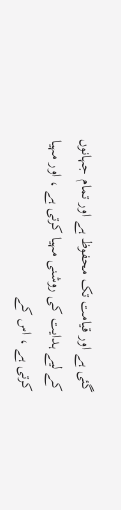گئی ہے اور قیامت تک محفوظ ہے اور تمام جہانوں کے لیے ہدایت کی روشنی مہیا کرتی ہے ، اور مہیا کرتی ہے ، اس کے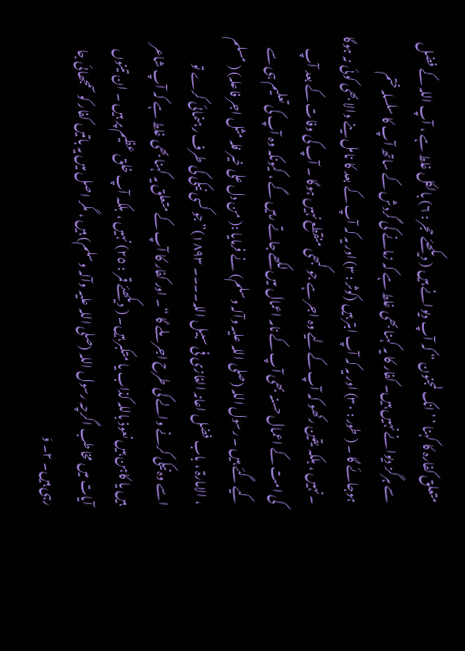متعلق کفارہ کا کہنا ’ ’ انک لمجنون “ کہ آپ دیوانے ہیں ( دیکھئے حجر : ٦) بالکل غلط ہے ، آپ اللہ کے فضل سے ہرگز دیوانے نہیں ہیں۔ کفار کا یہ کہنا بھی غلط ہے کہ زمانے کی گردش کے ساتھ آپ کا سلسلہ ختم ہوجائے گا ۔ ( طور : ٣٠) اور یہ کہ آپ ابتر ہیں (کوثر : ٣) اور یہ کہ آپ کے بعد کا نامل ینے والا بھی کوئی نہ ہوگا ۔ نہیں ، بلکہ یقین رکھو کہ آپ کے لیے وہ اجر ہے جو کبھی منقطع نہیں ہوگا ۔ آپ کی وفات کے بعد آپ کی امت کے اعمال حسنہ بھی آپ کے نامہ اعمال میں لکھے جاتے رہیں گے ، کیونکہ وہ آپ کی تعلیم ہی سے کیے گئے ہیں ۔ رسول اللہ (صلی اللہ علیہ وآلہ وسلم) نے فرمایا :( من دل علی خیر فلہ مثل اجر فاعلہ) ( مسلم ، الامارۃ ، باب فضل اعانہ الغازی فی سبیل اللہ۔۔۔۔ ١٨٩٣)” جو کسی نیکی کی طرف رہنمائی کرے تو اسے وہ نیکی کرنے والے کی طرح اجر ملے گا “۔ اور کفار کا آپ کے متعلق یہ کہنا بھی غلط ہے کہ آپ شاعر ہیں یا کاہن ہیں نعوذ باللہ کذاب یا متکبر ہیں۔ ( دیکھئے قمر : ٢٥) نہیں ، بلکہ آپ خلق عظیم پر ہیں ۔ ان تینوں آیات میں مخاطب اگرچہ رسول اللہ (صلی اللہ علیہ وآلہ وسلم) ہیں ، مگر اصل میں یہ باتیں کفار کو سمجھائی جا رہی ہیں۔ ٢۔ وَ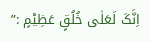اِنَّکَ لَعَلٰی خُلُقٍ عَظِیْمٍ :”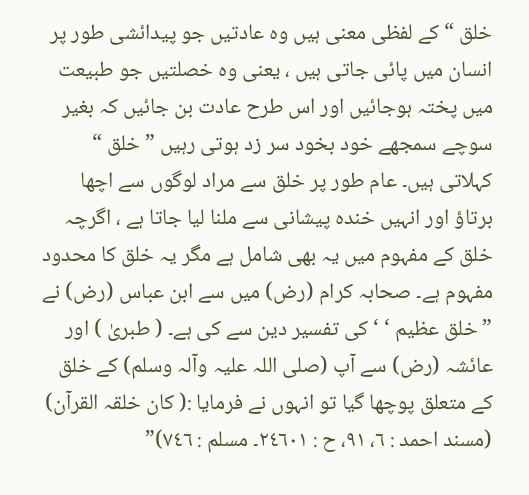خلق “ کے لفظی معنی ہیں وہ عادتیں جو پیدائشی طور پر انسان میں پائی جاتی ہیں ، یعنی وہ خصلتیں جو طبیعت میں پختہ ہوجائیں اور اس طرح عادت بن جائیں کہ بغیر سوچے سمجھے خود بخود سر زد ہوتی رہیں ” خلق “ کہلاتی ہیں۔ عام طور پر خلق سے مراد لوگوں سے اچھا برتاؤ اور انہیں خندہ پیشانی سے ملنا لیا جاتا ہے ، اگرچہ خلق کے مفہوم میں یہ بھی شامل ہے مگر یہ خلق کا محدود مفہوم ہے۔ صحابہ کرام (رض) میں سے ابن عباس (رض) نے ” خلق عظیم ‘ ‘ کی تفسیر دین سے کی ہے۔ ( طبریٰ ) اور عائشہ (رض) سے آپ (صلی اللہ علیہ وآلہ وسلم) کے خلق کے متعلق پوچھا گیا تو انہوں نے فرمایا :( کان خلقہ القرآن) (مسند احمد : ٦، ٩١، ح : ٢٤٦٠١۔ مسلم : ٧٤٦)”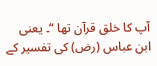آپ کا خلق قرآن تھا “۔ یعنی ابن عباس (رض) کی تفسیر کے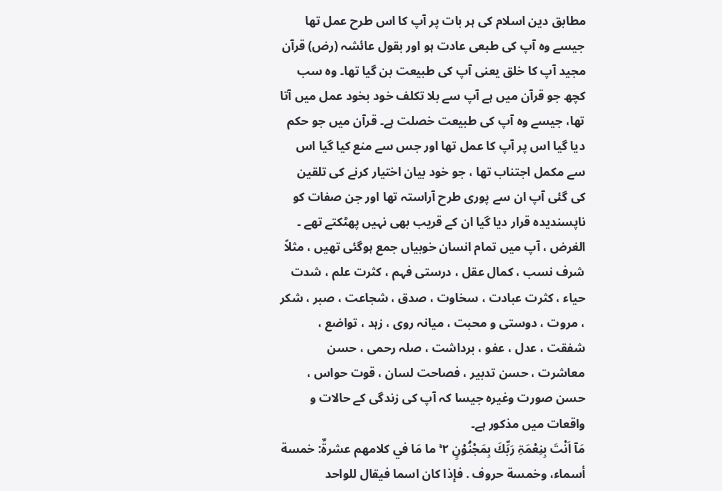مطابق دین اسلام کی ہر بات پر آپ کا اس طرح عمل تھا جیسے وہ آپ کی طبعی عادت ہو اور بقول عائشہ (رض) قرآن مجید آپ کا خلق یعنی آپ کی طبیعت بن گیا تھا۔ وہ سب کچھ جو قرآن میں ہے آپ سے بلا تکلف خود بخود عمل میں آتا تھا، جیسے وہ آپ کی طبیعت خصلت ہے۔ قرآن میں جو حکم دیا گیا اس پر آپ کا عمل تھا اور جس سے منع کیا گیا اس سے مکمل اجتناب تھا ، جو خود بیان اختیار کرنے کی تلقین کی گئی آپ ان سے پوری طرح آراستہ تھا اور جن صفات کو ناپسندیدہ قرار دیا گیا ان کے قریب بھی نہیں پھٹکتے تھے ۔ الغرض ، آپ میں تمام انسان خوبیاں جمع ہوگئی تھیں ، مثلاً شرف نسب ، کمال عقل ، درستی فہم ، کثرت علم ، شدت حیاء ، کثرت عبادت ، سخاوت ، صدق ، شجاعت ، صبر ، شکر ، مروت ، دوستی و محبت ، میانہ روی ، زہد ، تواضع ، شفقت ، عدل ، عفو ، برداشت ، صلہ رحمی ، حسن معاشرت ، حسن تدبیر ، فصاحت لسان ، قوت حواس ، حسن صورت وغیرہ جیسا کہ آپ کی زندگی کے حالات و واقعات میں مذکور ہے۔
مَآ اَنْتَ بِنِعْمَۃِ رَبِّكَ بِمَجْنُوْنٍ ٢ ۚ ما مَا في کلامهم عشرةٌ: خمسة أسماء، وخمسة حروف . فإذا کان اسما فيقال للواحد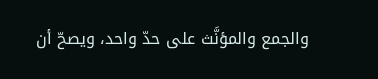والجمع والمؤنَّث علی حدّ واحد، ويصحّ أن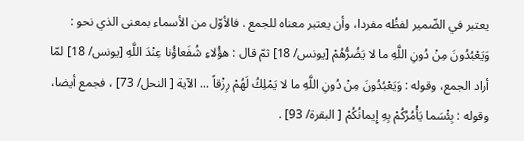يعتبر في الضّمير لفظُه مفردا، وأن يعتبر معناه للجمع . فالأوّل من الأسماء بمعنی الذي نحو : وَيَعْبُدُونَ مِنْ دُونِ اللَّهِ ما لا يَضُرُّهُمْ [يونس/ 18] ثمّ قال : هؤُلاءِ شُفَعاؤُنا عِنْدَ اللَّهِ [يونس/ 18] لمّا أراد الجمع، وقوله : وَيَعْبُدُونَ مِنْ دُونِ اللَّهِ ما لا يَمْلِكُ لَهُمْ رِزْقاً ... الآية [ النحل/ 73] ، فجمع أيضا، وقوله : بِئْسَما يَأْمُرُكُمْ بِهِ إِيمانُكُمْ [ البقرة/ 93] .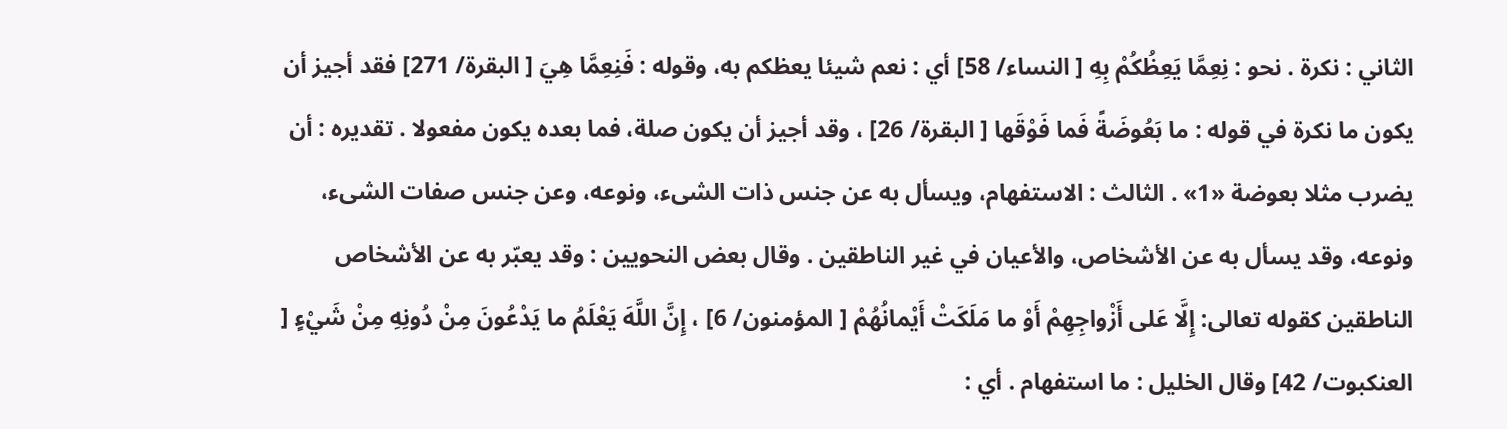الثاني : نكرة . نحو : نِعِمَّا يَعِظُكُمْ بِهِ [ النساء/ 58] أي : نعم شيئا يعظکم به، وقوله : فَنِعِمَّا هِيَ [ البقرة/ 271] فقد أجيز أن يكون ما نكرة في قوله : ما بَعُوضَةً فَما فَوْقَها [ البقرة/ 26] ، وقد أجيز أن يكون صلة، فما بعده يكون مفعولا . تقدیره : أن يضرب مثلا بعوضة «1» . الثالث : الاستفهام، ويسأل به عن جنس ذات الشیء، ونوعه، وعن جنس صفات الشیء، ونوعه، وقد يسأل به عن الأشخاص، والأعيان في غير الناطقین . وقال بعض النحويين : وقد يعبّر به عن الأشخاص الناطقین کقوله تعالی: إِلَّا عَلى أَزْواجِهِمْ أَوْ ما مَلَكَتْ أَيْمانُهُمْ [ المؤمنون/ 6] ، إِنَّ اللَّهَ يَعْلَمُ ما يَدْعُونَ مِنْ دُونِهِ مِنْ شَيْءٍ [ العنکبوت/ 42] وقال الخلیل : ما استفهام . أي :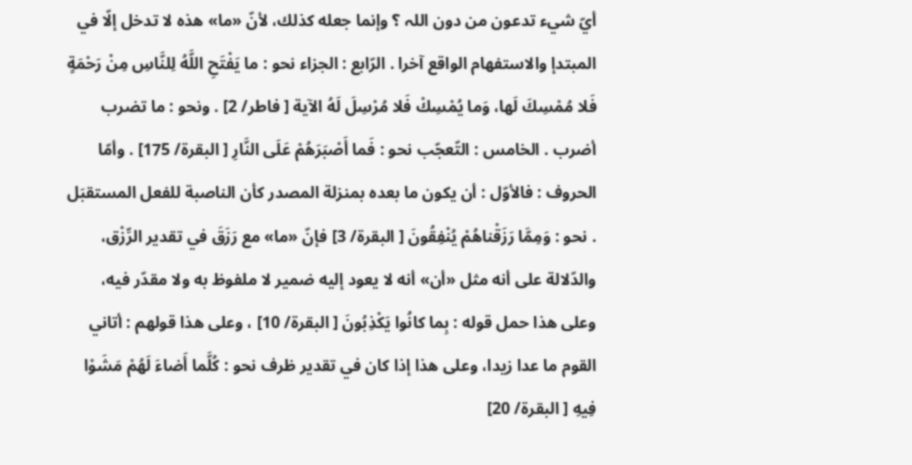أيّ شيء تدعون من دون اللہ ؟ وإنما جعله كذلك، لأنّ «ما» هذه لا تدخل إلّا في المبتدإ والاستفهام الواقع آخرا . الرّابع : الجزاء نحو : ما يَفْتَحِ اللَّهُ لِلنَّاسِ مِنْ رَحْمَةٍ فَلا مُمْسِكَ لَها، وَما يُمْسِكْ فَلا مُرْسِلَ لَهُ الآية [ فاطر/ 2] . ونحو : ما تضرب أضرب . الخامس : التّعجّب نحو : فَما أَصْبَرَهُمْ عَلَى النَّارِ [ البقرة/ 175] . وأمّا الحروف : فالأوّل : أن يكون ما بعده بمنزلة المصدر كأن الناصبة للفعل المستقبَل . نحو : وَمِمَّا رَزَقْناهُمْ يُنْفِقُونَ [ البقرة/ 3] فإنّ «ما» مع رَزَقَ في تقدیر الرِّزْق، والدّلالة علی أنه مثل «أن» أنه لا يعود إليه ضمیر لا ملفوظ به ولا مقدّر فيه، وعلی هذا حمل قوله : بِما کانُوا يَكْذِبُونَ [ البقرة/ 10] ، وعلی هذا قولهم : أتاني القوم ما عدا زيدا، وعلی هذا إذا کان في تقدیر ظرف نحو : كُلَّما أَضاءَ لَهُمْ مَشَوْا فِيهِ [ البقرة/ 20]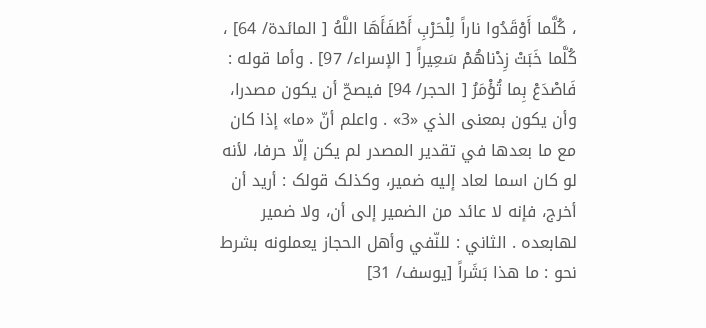، كُلَّما أَوْقَدُوا ناراً لِلْحَرْبِ أَطْفَأَهَا اللَّهُ [ المائدة/ 64] ، كُلَّما خَبَتْ زِدْناهُمْ سَعِيراً [ الإسراء/ 97] . وأما قوله : فَاصْدَعْ بِما تُؤْمَرُ [ الحجر/ 94] فيصحّ أن يكون مصدرا، وأن يكون بمعنی الذي «3» . واعلم أنّ «ما» إذا کان مع ما بعدها في تقدیر المصدر لم يكن إلّا حرفا، لأنه لو کان اسما لعاد إليه ضمیر، وکذلک قولک : أريد أن أخرج، فإنه لا عائد من الضمیر إلى أن، ولا ضمیر لهابعده . الثاني : للنّفي وأهل الحجاز يعملونه بشرط نحو : ما هذا بَشَراً [يوسف/ 31]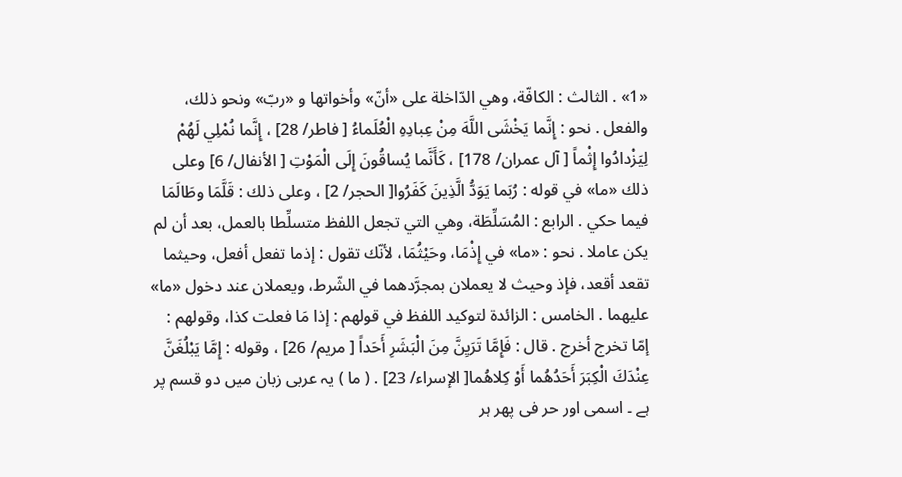«1» . الثالث : الکافّة، وهي الدّاخلة علی «أنّ» وأخواتها و «ربّ» ونحو ذلك، والفعل . نحو : إِنَّما يَخْشَى اللَّهَ مِنْ عِبادِهِ الْعُلَماءُ [ فاطر/ 28] ، إِنَّما نُمْلِي لَهُمْ لِيَزْدادُوا إِثْماً [ آل عمران/ 178] ، كَأَنَّما يُساقُونَ إِلَى الْمَوْتِ [ الأنفال/ 6] وعلی ذلك «ما» في قوله : رُبَما يَوَدُّ الَّذِينَ كَفَرُوا[ الحجر/ 2] ، وعلی ذلك : قَلَّمَا وطَالَمَا فيما حكي . الرابع : المُسَلِّطَة، وهي التي تجعل اللفظ متسلِّطا بالعمل، بعد أن لم يكن عاملا . نحو : «ما» في إِذْمَا، وحَيْثُمَا، لأنّك تقول : إذما تفعل أفعل، وحیثما تقعد أقعد، فإذ وحیث لا يعملان بمجرَّدهما في الشّرط، ويعملان عند دخول «ما» عليهما . الخامس : الزائدة لتوکيد اللفظ في قولهم : إذا مَا فعلت کذا، وقولهم : إمّا تخرج أخرج . قال : فَإِمَّا تَرَيِنَّ مِنَ الْبَشَرِ أَحَداً [ مریم/ 26] ، وقوله : إِمَّا يَبْلُغَنَّ عِنْدَكَ الْكِبَرَ أَحَدُهُما أَوْ كِلاهُما[ الإسراء/ 23] . ( ما ) یہ عربی زبان میں دو قسم پر ہے ۔ اسمی اور حر فی پھر ہر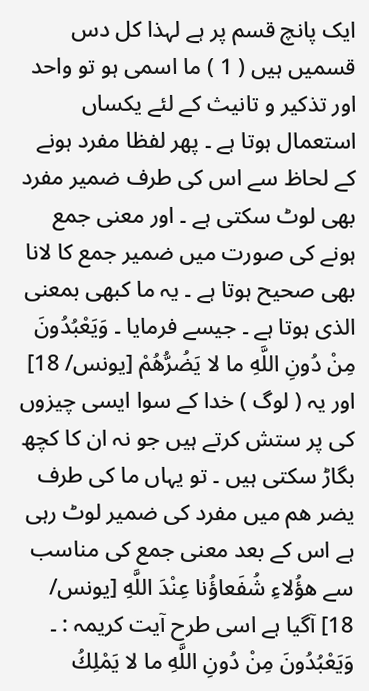ایک پانچ قسم پر ہے لہذا کل دس قسمیں ہیں ( 1 ) ما اسمی ہو تو واحد اور تذکیر و تانیث کے لئے یکساں استعمال ہوتا ہے ۔ پھر لفظا مفرد ہونے کے لحاظ سے اس کی طرف ضمیر مفرد بھی لوٹ سکتی ہے ۔ اور معنی جمع ہونے کی صورت میں ضمیر جمع کا لانا بھی صحیح ہوتا ہے ۔ یہ ما کبھی بمعنی الذی ہوتا ہے ۔ جیسے فرمایا ۔ وَيَعْبُدُونَ مِنْ دُونِ اللَّهِ ما لا يَضُرُّهُمْ [يونس/ 18] اور یہ ( لوگ ) خدا کے سوا ایسی چیزوں کی پر ستش کرتے ہیں جو نہ ان کا کچھ بگاڑ سکتی ہیں ۔ تو یہاں ما کی طرف یضر ھم میں مفرد کی ضمیر لوٹ رہی ہے اس کے بعد معنی جمع کی مناسب سے هؤُلاءِ شُفَعاؤُنا عِنْدَ اللَّهِ [يونس/ 18] آگیا ہے اسی طرح آیت کریمہ : ۔ وَيَعْبُدُونَ مِنْ دُونِ اللَّهِ ما لا يَمْلِكُ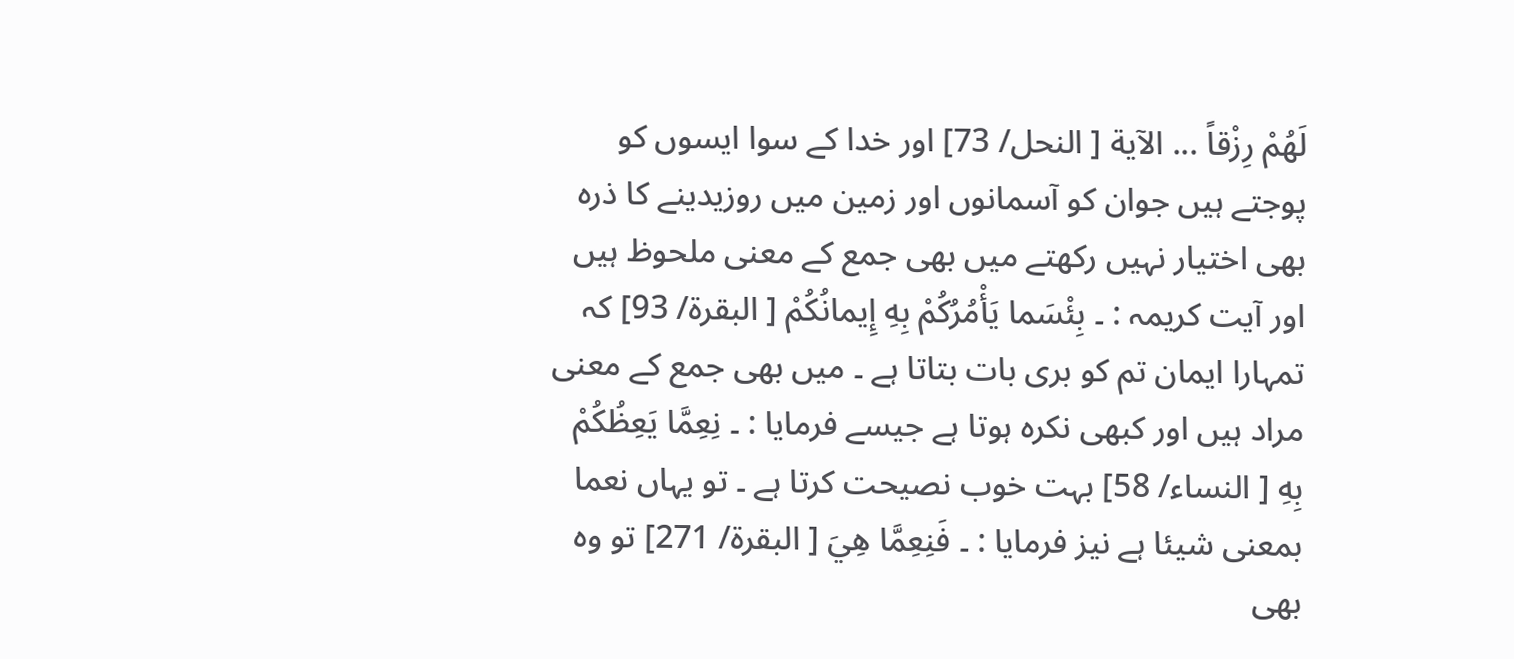لَهُمْ رِزْقاً ... الآية [ النحل/ 73] اور خدا کے سوا ایسوں کو پوجتے ہیں جوان کو آسمانوں اور زمین میں روزیدینے کا ذرہ بھی اختیار نہیں رکھتے میں بھی جمع کے معنی ملحوظ ہیں اور آیت کریمہ : ۔ بِئْسَما يَأْمُرُكُمْ بِهِ إِيمانُكُمْ [ البقرة/ 93] کہ تمہارا ایمان تم کو بری بات بتاتا ہے ۔ میں بھی جمع کے معنی مراد ہیں اور کبھی نکرہ ہوتا ہے جیسے فرمایا : ۔ نِعِمَّا يَعِظُكُمْ بِهِ [ النساء/ 58] بہت خوب نصیحت کرتا ہے ۔ تو یہاں نعما بمعنی شیئا ہے نیز فرمایا : ۔ فَنِعِمَّا هِيَ [ البقرة/ 271] تو وہ بھی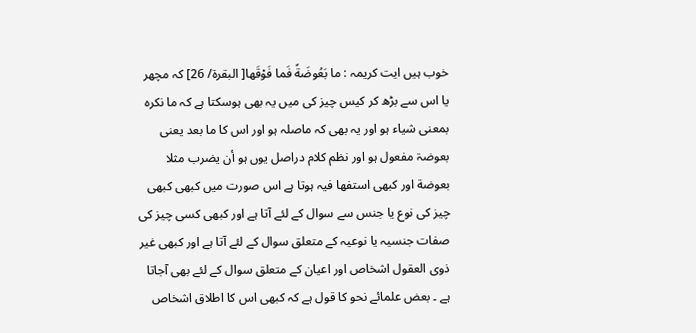خوب ہیں ایت کریمہ : ما بَعُوضَةً فَما فَوْقَها[ البقرة/ 26] کہ مچھر یا اس سے بڑھ کر کیس چیز کی میں یہ بھی ہوسکتا ہے کہ ما نکرہ بمعنی شیاء ہو اور یہ بھی کہ ماصلہ ہو اور اس کا ما بعد یعنی بعوضۃ مفعول ہو اور نظم کلام دراصل یوں ہو أن يضرب مثلا بعوضة اور کبھی استفھا فیہ ہوتا ہے اس صورت میں کبھی کبھی چیز کی نوع یا جنس سے سوال کے لئے آتا ہے اور کبھی کسی چیز کی صفات جنسیہ یا نوعیہ کے متعلق سوال کے لئے آتا ہے اور کبھی غیر ذوی العقول اشخاص اور اعیان کے متعلق سوال کے لئے بھی آجاتا ہے ۔ بعض علمائے نحو کا قول ہے کہ کبھی اس کا اطلاق اشخاص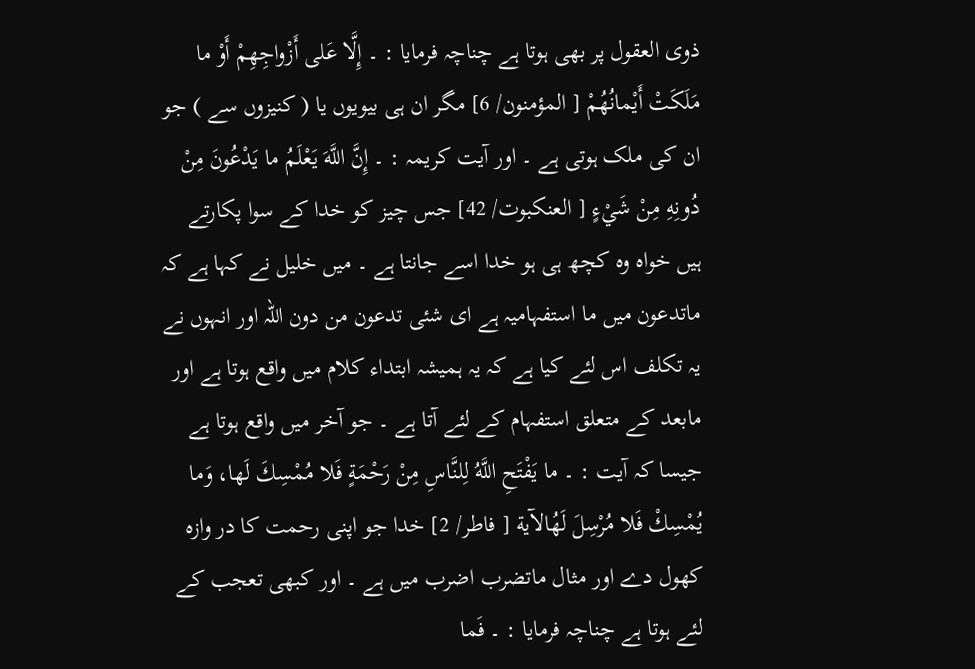ذوی العقول پر بھی ہوتا ہے چناچہ فرمایا : ۔ إِلَّا عَلى أَزْواجِهِمْ أَوْ ما مَلَكَتْ أَيْمانُهُمْ [ المؤمنون/ 6] مگر ان ہی بیویوں یا ( کنیزوں سے ) جو ان کی ملک ہوتی ہے ۔ اور آیت کریمہ : ۔ إِنَّ اللَّهَ يَعْلَمُ ما يَدْعُونَ مِنْ دُونِهِ مِنْ شَيْءٍ [ العنکبوت/ 42] جس چیز کو خدا کے سوا پکارتے ہیں خواہ وہ کچھ ہی ہو خدا اسے جانتا ہے ۔ میں خلیل نے کہا ہے کہ ماتدعون میں ما استفہامیہ ہے ای شئی تدعون من دون اللہ اور انہوں نے یہ تکلف اس لئے کیا ہے کہ یہ ہمیشہ ابتداء کلام میں واقع ہوتا ہے اور مابعد کے متعلق استفہام کے لئے آتا ہے ۔ جو آخر میں واقع ہوتا ہے جیسا کہ آیت : ۔ ما يَفْتَحِ اللَّهُ لِلنَّاسِ مِنْ رَحْمَةٍ فَلا مُمْسِكَ لَها، وَما يُمْسِكْ فَلا مُرْسِلَ لَهُالآية [ فاطر/ 2] خدا جو اپنی رحمت کا در وازہ کھول دے اور مثال ماتضرب اضرب میں ہے ۔ اور کبھی تعجب کے لئے ہوتا ہے چناچہ فرمایا : ۔ فَما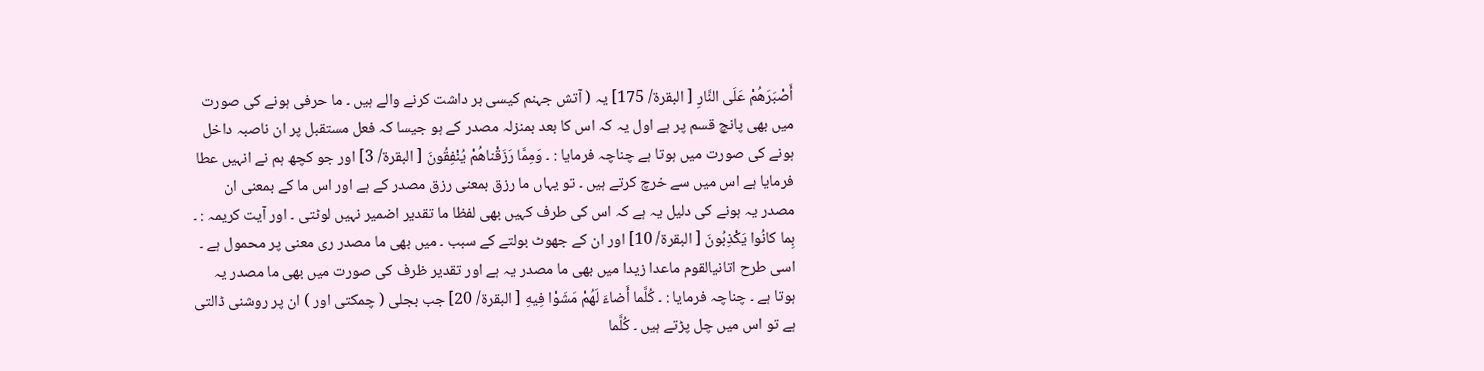أَصْبَرَهُمْ عَلَى النَّارِ [ البقرة/ 175] یہ ( آتش جہنم کیسی بر داشت کرنے والے ہیں ۔ ما حرفی ہونے کی صورت میں بھی پانچ قسم پر ہے اول یہ کہ اس کا بعد بمنزلہ مصدر کے ہو جیسا کہ فعل مستقبل پر ان ناصبہ داخل ہونے کی صورت میں ہوتا ہے چناچہ فرمایا : ۔ وَمِمَّا رَزَقْناهُمْ يُنْفِقُونَ [ البقرة/ 3] اور جو کچھ ہم نے انہیں عطا فرمایا ہے اس میں سے خرچ کرتے ہیں ۔ تو یہاں ما رزق بمعنی رزق مصدر کے ہے اور اس ما کے بمعنی ان مصدر یہ ہونے کی دلیل یہ ہے کہ اس کی طرف کہیں بھی لفظا ما تقدیر اضمیر نہیں لوٹتی ۔ اور آیت کریمہ : ۔ بِما کانُوا يَكْذِبُونَ [ البقرة/ 10] اور ان کے جھوٹ بولتے کے سبب ۔ میں بھی ما مصدر ری معنی پر محمول ہے ۔ اسی طرح اتانیالقوم ماعدا زیدا میں بھی ما مصدر یہ ہے اور تقدیر ظرف کی صورت میں بھی ما مصدر یہ ہوتا ہے ۔ چناچہ فرمایا : ۔ كُلَّما أَضاءَ لَهُمْ مَشَوْا فِيهِ [ البقرة/ 20] جب بجلی ( چمکتی اور ) ان پر روشنی ڈالتی ہے تو اس میں چل پڑتے ہیں ۔ كُلَّما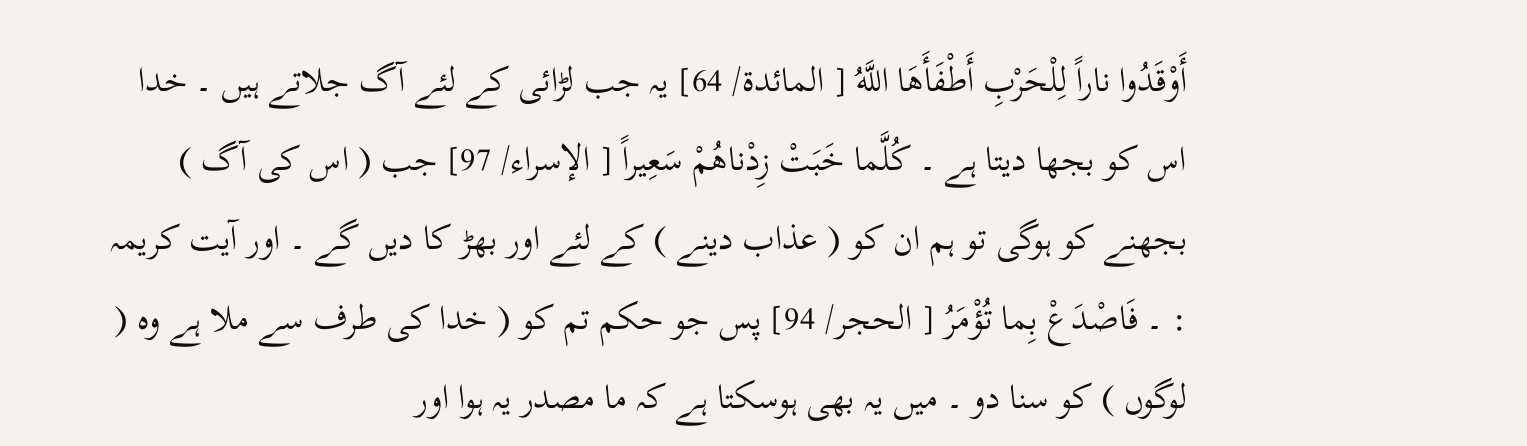أَوْقَدُوا ناراً لِلْحَرْبِ أَطْفَأَهَا اللَّهُ [ المائدة/ 64] یہ جب لڑائی کے لئے آگ جلاتے ہیں ۔ خدا اس کو بجھا دیتا ہے ۔ كُلَّما خَبَتْ زِدْناهُمْ سَعِيراً [ الإسراء/ 97] جب ( اس کی آگ ) بجھنے کو ہوگی تو ہم ان کو ( عذاب دینے ) کے لئے اور بھڑ کا دیں گے ۔ اور آیت کریمہ : ۔ فَاصْدَعْ بِما تُؤْمَرُ [ الحجر/ 94] پس جو حکم تم کو ( خدا کی طرف سے ملا ہے وہ ( لوگوں ) کو سنا دو ۔ میں یہ بھی ہوسکتا ہے کہ ما مصدر یہ ہوا اور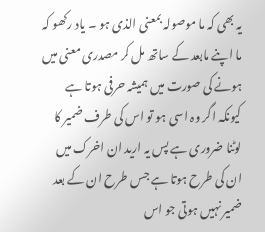یہ بھی کہ ما موصولہ بمعنی الذی ہو ۔ یاد رکھو کہ ما اپنے مابعد کے ساتھ مل کر مصدری معنی میں ہونے کی صورت میں ہمیشہ حرفی ہوتا ہے کیونکہ اگر وہ اسی ہو تو اس کی طرف ضمیر کا لوٹنا ضروری ہے پس یہ ارید ان اخرک میں ان کی طرح ہوتا ہے جس طرح ان کے بعد ضمیر نہیں ہوتی جو اس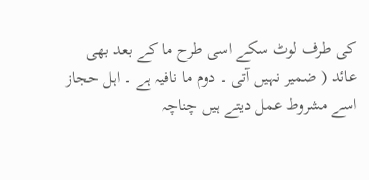کی طرف لوٹ سکے اسی طرح ما کے بعد بھی عائد ( ضمیر نہیں آتی ۔ دوم ما نافیہ ہے ۔ اہل حجاز اسے مشروط عمل دیتے ہیں چناچہ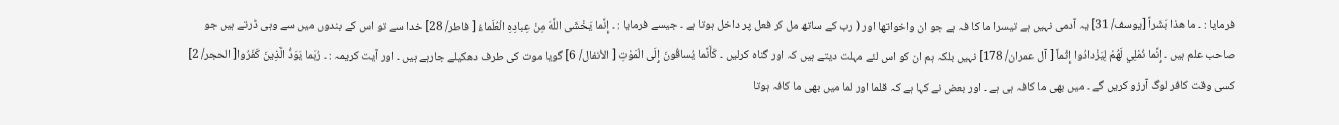فرمایا : ۔ ما هذا بَشَراً [يوسف/ 31] یہ آدمی نہیں ہے تیسرا ما کا فہ ہے جو ان واخواتھا اور ( رب کے ساتھ مل کر فعل پر داخل ہوتا ہے ۔ جیسے فرمایا : ۔ إِنَّما يَخْشَى اللَّهَ مِنْ عِبادِهِ الْعُلَماءُ [ فاطر/ 28] خدا سے تو اس کے بندوں میں سے وہی ڈرتے ہیں جو صاحب علم ہیں ۔ إِنَّما نُمْلِي لَهُمْ لِيَزْدادُوا إِثْماً [ آل عمران/ 178] نہیں بلکہ ہم ان کو اس لئے مہلت دیتے ہیں کہ اور گناہ کرلیں ۔ كَأَنَّما يُساقُونَ إِلَى الْمَوْتِ [ الأنفال/ 6] گویا موت کی طرف دھکیلے جارہے ہیں ۔ اور آیت کریمہ : ۔ رُبَما يَوَدُّ الَّذِينَ كَفَرُوا[ الحجر/ 2] کسی وقت کافر لوگ آرزو کریں گے ۔ میں بھی ما کافہ ہی ہے ۔ اور بعض نے کہا ہے کہ قلما اور لما میں بھی ما کافہ ہوتا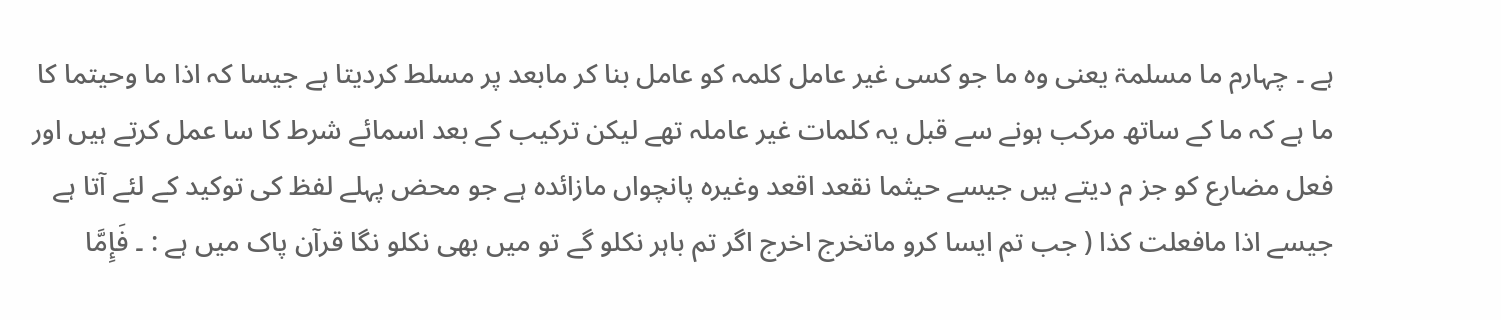ہے ۔ چہارم ما مسلمۃ یعنی وہ ما جو کسی غیر عامل کلمہ کو عامل بنا کر مابعد پر مسلط کردیتا ہے جیسا کہ اذا ما وحیتما کا ما ہے کہ ما کے ساتھ مرکب ہونے سے قبل یہ کلمات غیر عاملہ تھے لیکن ترکیب کے بعد اسمائے شرط کا سا عمل کرتے ہیں اور فعل مضارع کو جز م دیتے ہیں جیسے حیثما نقعد اقعد وغیرہ پانچواں مازائدہ ہے جو محض پہلے لفظ کی توکید کے لئے آتا ہے جیسے اذا مافعلت کذا ( جب تم ایسا کرو ماتخرج اخرج اگر تم باہر نکلو گے تو میں بھی نکلو نگا قرآن پاک میں ہے : ۔ فَإِمَّا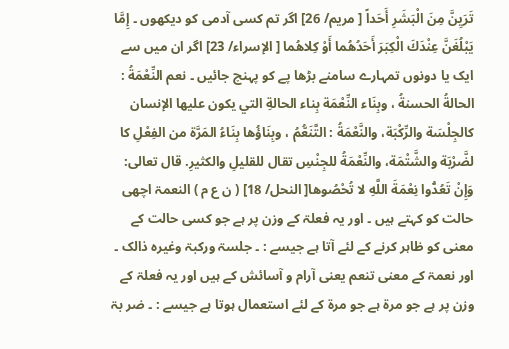تَرَيِنَّ مِنَ الْبَشَرِ أَحَداً [ مریم/ 26] اگر تم کسی آدمی کو دیکھوں ۔ إِمَّا يَبْلُغَنَّ عِنْدَكَ الْكِبَرَ أَحَدُهُما أَوْ كِلاهُما [ الإسراء/ 23] اگر ان میں سے ایک یا دونوں تمہارے سامنے بڑھا پے کو پہنچ جائیں ۔ نعم النِّعْمَةُ : الحالةُ الحسنةُ ، وبِنَاء النِّعْمَة بِناء الحالةِ التي يكون عليها الإنسان کالجِلْسَة والرِّكْبَة، والنَّعْمَةُ : التَّنَعُّمُ ، وبِنَاؤُها بِنَاءُ المَرَّة من الفِعْلِ کا لضَّرْبَة والشَّتْمَة، والنِّعْمَةُ للجِنْسِ تقال للقلیلِ والکثيرِ. قال تعالی: وَإِنْ تَعُدُّوا نِعْمَةَ اللَّهِ لا تُحْصُوها[ النحل/ 18] ( ن ع م ) النعمۃ اچھی حالت کو کہتے ہیں ۔ اور یہ فعلۃ کے وزن پر ہے جو کسی حالت کے معنی کو ظاہر کرنے کے لئے آتا ہے جیسے : ۔ جلسۃ ورکبۃ وغیرہ ذالک ۔ اور نعمۃ کے معنی تنعم یعنی آرام و آسائش کے ہیں اور یہ فعلۃ کے وزن پر ہے جو مرۃ ہے جو مرۃ کے لئے استعمال ہوتا ہے جیسے : ۔ ضر بۃ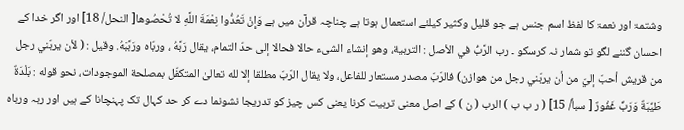وشتمۃ اور نعمۃ کا لفظ اسم جنس ہے جو قلیل وکثیر کیلئے استعمال ہوتا ہے چناچہ قرآن میں ہے وَإِنْ تَعُدُّوا نِعْمَةَ اللَّهِ لا تُحْصُوها[ النحل/ 18] اور اگر خدا کے احسان گننے لگو تو شمار نہ کرسکو ۔ رب الرَّبُّ في الأصل : التربية، وهو إنشاء الشیء حالا فحالا إلى حدّ التمام، يقال رَبَّهُ ، وربّاه ورَبَّبَهُ. وقیل : ( لأن يربّني رجل من قریش أحبّ إليّ من أن يربّني رجل من هوازن) فالرّبّ مصدر مستعار للفاعل، ولا يقال الرّبّ مطلقا إلا لله تعالیٰ المتکفّل بمصلحة الموجودات، نحو قوله : بَلْدَةٌ طَيِّبَةٌ وَرَبٌّ غَفُورٌ [ سبأ/ 15] ( ر ب ب ) الرب ( ن ) کے اصل معنی تربیت کرنا یعنی کس چیز کو تدریجا نشونما دے کر حد کہال تک پہنچانا کے ہیں اور ربہ ورباہ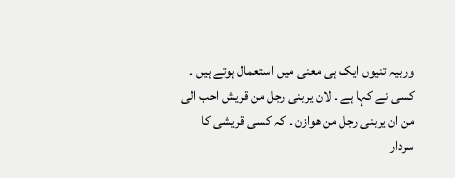وربیہ تنیوں ایک ہی معنی میں استعمال ہوتے ہیں ۔ کسی نے کہا ہے ۔ لان یربنی رجل من قریش احب الی من ان یربنی رجل من ھوازن ۔ کہ کسی قریشی کا سردار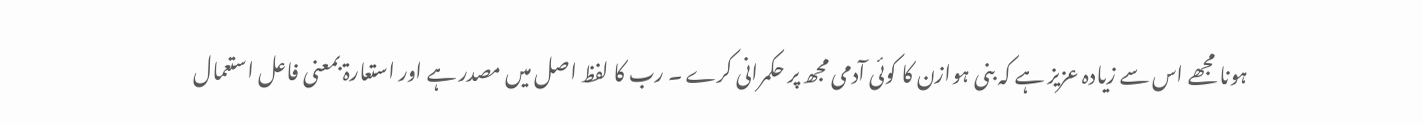ہونا مجھے اس سے زیادہ عزیز ہے کہ بنی ہوازن کا کوئی آدمی مجھ پر حکمرانی کرے ۔ رب کا لفظ اصل میں مصدر ہے اور استعارۃ بمعنی فاعل استعمال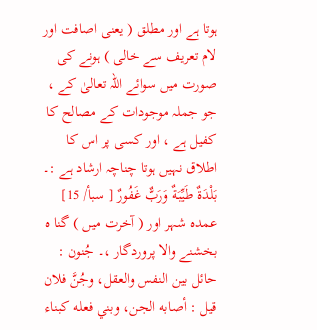ہوتا ہے اور مطلق ( یعنی اصافت اور لام تعریف سے خالی ) ہونے کی صورت میں سوائے اللہ تعالیٰ کے ، جو جملہ موجودات کے مصالح کا کفیل ہے ، اور کسی پر اس کا اطلاق نہیں ہوتا چناچہ ارشاد ہے :۔ بَلْدَةٌ طَيِّبَةٌ وَرَبٌّ غَفُورٌ [ سبأ/ 15] عمدہ شہر اور ( آخرت میں ) گنا ه بخشنے والا پروردگار ،۔ جُنون : حائل بين النفس والعقل، وجُنَّ فلان قيل : أصابه الجن، وبني فعله کبناء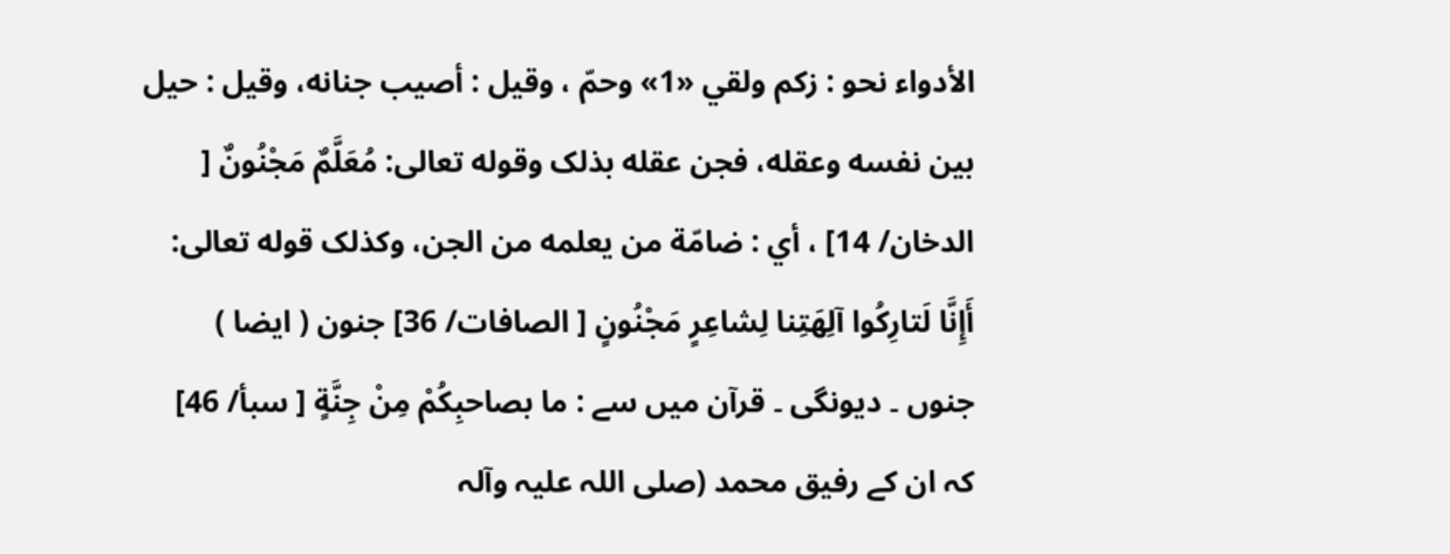الأدواء نحو : زکم ولقي «1» وحمّ ، وقیل : أصيب جنانه، وقیل : حيل بين نفسه وعقله، فجن عقله بذلک وقوله تعالی: مُعَلَّمٌ مَجْنُونٌ [ الدخان/ 14] ، أي : ضامّة من يعلمه من الجن، وکذلک قوله تعالی: أَإِنَّا لَتارِكُوا آلِهَتِنا لِشاعِرٍ مَجْنُونٍ [ الصافات/ 36] جنون ( ایضا ) جنوں ۔ دیونگی ۔ قرآن میں سے : ما بصاحبِكُمْ مِنْ جِنَّةٍ [ سبأ/ 46] کہ ان کے رفیق محمد (صلی اللہ علیہ وآلہ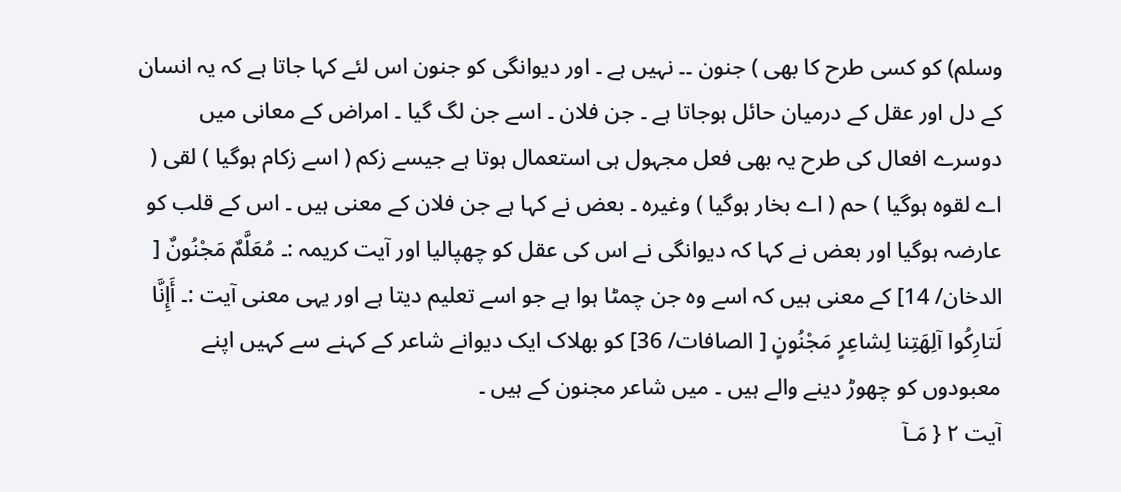وسلم) کو کسی طرح کا بھی ) جنون ۔۔ نہیں ہے ۔ اور دیوانگی کو جنون اس لئے کہا جاتا ہے کہ یہ انسان کے دل اور عقل کے درمیان حائل ہوجاتا ہے ۔ جن فلان ۔ اسے جن لگ گیا ۔ امراض کے معانی میں دوسرے افعال کی طرح یہ بھی فعل مجہول ہی استعمال ہوتا ہے جیسے زکم ( اسے زکام ہوگیا ) لقی ( اے لقوہ ہوگیا ) حم ( اے بخار ہوگیا ) وغیرہ ۔ بعض نے کہا ہے جن فلان کے معنی ہیں ۔ اس کے قلب کو عارضہ ہوگیا اور بعض نے کہا کہ دیوانگی نے اس کی عقل کو چھپالیا اور آیت کریمہ :۔ مُعَلَّمٌ مَجْنُونٌ [ الدخان/ 14] کے معنی ہیں کہ اسے وہ جن چمٹا ہوا ہے جو اسے تعلیم دیتا ہے اور یہی معنی آیت :۔ أَإِنَّا لَتارِكُوا آلِهَتِنا لِشاعِرٍ مَجْنُونٍ [ الصافات/ 36] کو بھلاک ایک دیوانے شاعر کے کہنے سے کہیں اپنے معبودوں کو چھوڑ دینے والے ہیں ۔ میں شاعر مجنون کے ہیں ۔
آیت ٢ { مَـآ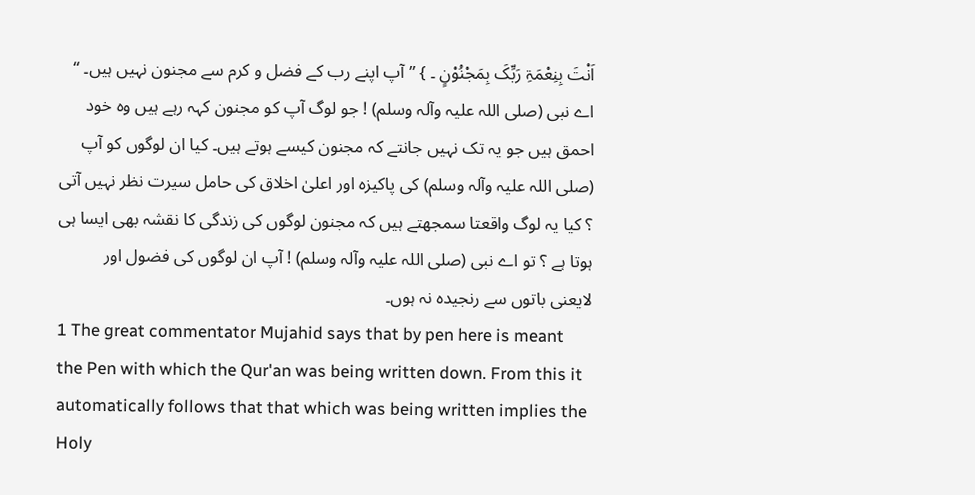اَنْتَ بِنِعْمَۃِ رَبِّکَ بِمَجْنُوْنٍ ۔ } ” آپ اپنے رب کے فضل و کرم سے مجنون نہیں ہیں۔ “ اے نبی (صلی اللہ علیہ وآلہ وسلم) ! جو لوگ آپ کو مجنون کہہ رہے ہیں وہ خود احمق ہیں جو یہ تک نہیں جانتے کہ مجنون کیسے ہوتے ہیں۔ کیا ان لوگوں کو آپ (صلی اللہ علیہ وآلہ وسلم) کی پاکیزہ اور اعلیٰ اخلاق کی حامل سیرت نظر نہیں آتی ؟ کیا یہ لوگ واقعتا سمجھتے ہیں کہ مجنون لوگوں کی زندگی کا نقشہ بھی ایسا ہی ہوتا ہے ؟ تو اے نبی (صلی اللہ علیہ وآلہ وسلم) ! آپ ان لوگوں کی فضول اور لایعنی باتوں سے رنجیدہ نہ ہوں۔
1 The great commentator Mujahid says that by pen here is meant the Pen with which the Qur'an was being written down. From this it automatically follows that that which was being written implies the Holy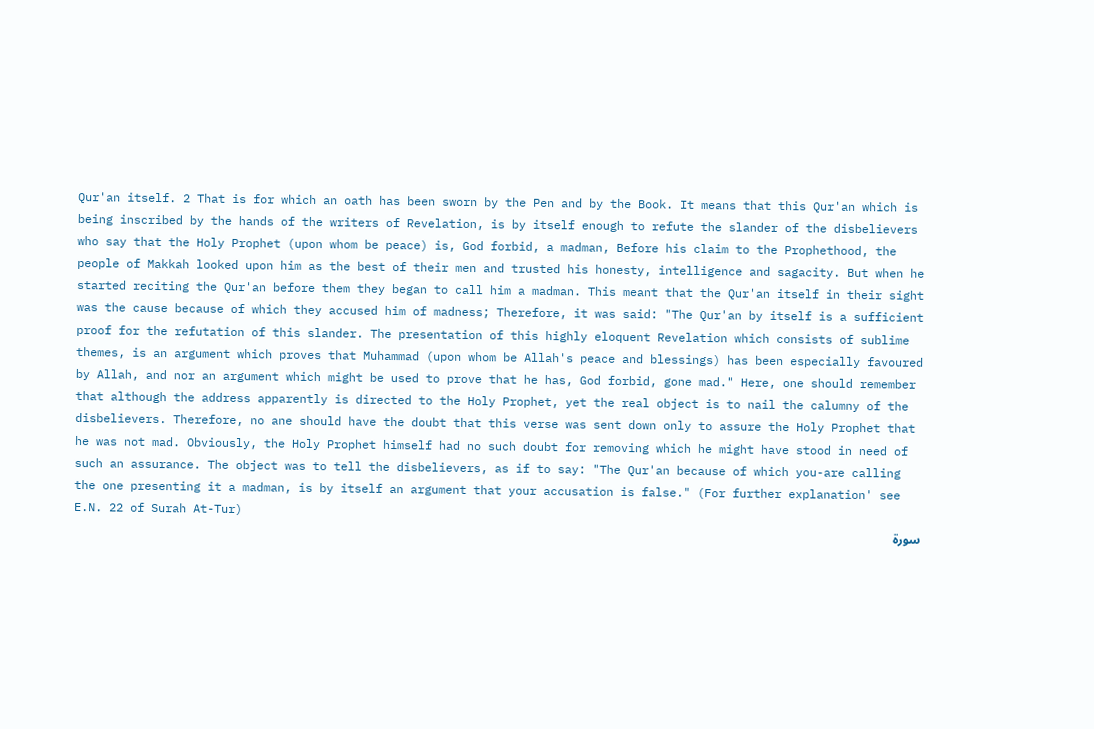Qur'an itself. 2 That is for which an oath has been sworn by the Pen and by the Book. It means that this Qur'an which is being inscribed by the hands of the writers of Revelation, is by itself enough to refute the slander of the disbelievers who say that the Holy Prophet (upon whom be peace) is, God forbid, a madman, Before his claim to the Prophethood, the people of Makkah looked upon him as the best of their men and trusted his honesty, intelligence and sagacity. But when he started reciting the Qur'an before them they began to call him a madman. This meant that the Qur'an itself in their sight was the cause because of which they accused him of madness; Therefore, it was said: "The Qur'an by itself is a sufficient proof for the refutation of this slander. The presentation of this highly eloquent Revelation which consists of sublime themes, is an argument which proves that Muhammad (upon whom be Allah's peace and blessings) has been especially favoured by Allah, and nor an argument which might be used to prove that he has, God forbid, gone mad." Here, one should remember that although the address apparently is directed to the Holy Prophet, yet the real object is to nail the calumny of the disbelievers. Therefore, no ane should have the doubt that this verse was sent down only to assure the Holy Prophet that he was not mad. Obviously, the Holy Prophet himself had no such doubt for removing which he might have stood in need of such an assurance. The object was to tell the disbelievers, as if to say: "The Qur'an because of which you-are calling the one presenting it a madman, is by itself an argument that your accusation is false." (For further explanation' see E.N. 22 of Surah At-Tur)
سورة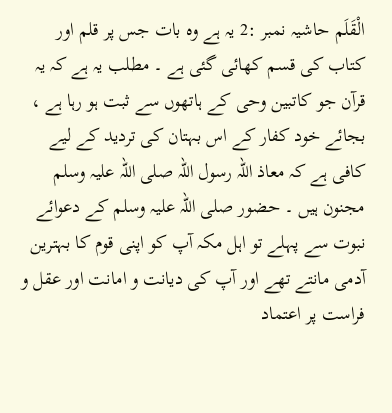الْقَلَم حاشیہ نمبر :2 یہ ہے وہ بات جس پر قلم اور کتاب کی قسم کھائی گئی ہے ۔ مطلب یہ ہے کہ یہ قرآن جو کاتبین وحی کے ہاتھوں سے ثبت ہو رہا ہے ، بجائے خود کفار کے اس بہتان کی تردید کے لیے کافی ہے کہ معاذ اللہ رسول اللہ صلی اللہ علیہ وسلم مجنون ہیں ۔ حضور صلی اللہ علیہ وسلم کے دعوائے نبوت سے پہلے تو اہل مکہ آپ کو اپنی قوم کا بہترین آدمی مانتے تھے اور آپ کی دیانت و امانت اور عقل و فراست پر اعتماد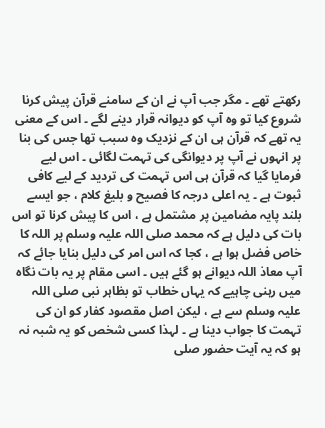رکھتے تھے ۔ مگر جب آپ نے ان کے سامنے قرآن پیش کرنا شروع کیا تو وہ آپ کو دیوانہ قرار دینے لگے ۔ اس کے معنی یہ تھے کہ قرآن ہی ان کے نزدیک وہ سبب تھا جس کی بنا پر انہوں نے آپ پر دیوانگی کی تہمت لگائی ۔ اس لیے فرمایا گیا کہ قرآن ہی اس تہمت کی تردید کے لیے کافی ثبوت ہے ۔ یہ اعلی درجہ کا فصیح و بلیغ کلام ، جو ایسے بلند پایہ مضامین پر مشتمل ہے ، اس کا پیش کرنا تو اس بات کی دلیل ہے کہ محمد صلی اللہ علیہ وسلم پر اللہ کا خاص فضل ہوا ہے ، کجا کہ اس امر کی دلیل بنایا جائے کہ آپ معاذ اللہ دیوانے ہو گئے ہیں ۔ اسی مقام پر یہ بات نگاہ میں رہنی چاہیے کہ یہاں خطاب تو بظاہر نبی صلی اللہ علیہ وسلم سے ہے ، لیکن اصل مقصود کفار کو ان کی تہمت کا جواب دینا ہے ۔ لہذا کسی شخص کو یہ شبہ نہ ہو کہ یہ آیت حضور صلی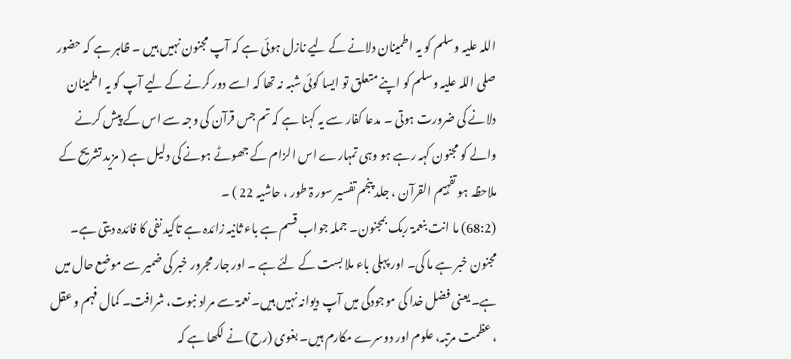اللہ علیہ وسلم کو یہ اطمینان دلانے کے لیے نازل ہوئی ہے کہ آپ مجنون نہیں ہیں ۔ ظاہر ہے کہ حضور صلی اللہ علیہ وسلم کو اپنے متعلق تو ایسا کوئی شبہ نہ تھا کہ اسے دور کرنے کے لیے آپ کو یہ اطمینان دلانے کی ضرورت ہوتی ۔ مدعا کفار سے یہ کہنا ہے کہ تم جس قرآن کی وجہ سے اس کے پیش کرنے والے کو مجنون کہہ رہے ہو وہی تمہارے اس الزام کے جھوٹے ہونے کی دلیل ہے ( مزید تشریح کے ملاحظہ ہو تفہیم القرآن ، جلد پنجم تفسیر سور ۃ طور ، حاشیہ 22 ) ۔
(68:2) ما انت بنعمۃ ربک بمجنون۔ جملہ جواب قسم ہے باء ثانیہ زائدہ ہے تاکید نفی کا فائدہ دیتی ہے۔ مجنون خبر ہے ما کی۔ اور پہلی باء ملا بست کے لئے ہے ۔ اور جار مجرور خبر کی ضمیر سے موضع حال میں ہے۔ یعنی فضل خدا کی موجودگی میں آپ دیوانہ نہیں ہیں۔ نعمۃ سے مراد نبوت، شرافت۔ کمال فہم و عقل ، عظمت مرتبہ، علوم اور دوسرے مکارم ہیں۔ بغوی (رح) نے لکھا ہے کہ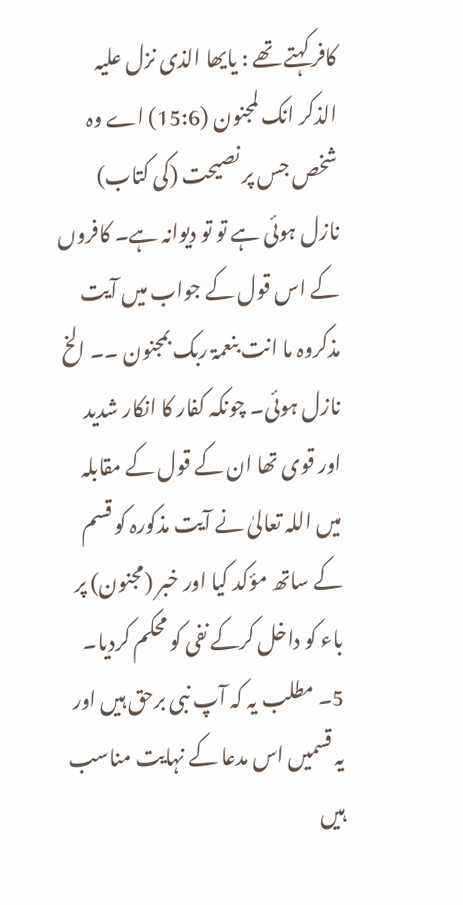کافر کہتے تھے : یایھا الذی نزل علیہ الذکر انک لمجنون (15:6) اے وہ شخص جس پر نصیحت (کی کتاب) نازل ہوئی ہے تو تو دیوانہ ہے۔ کافروں کے اس قول کے جواب میں آیت مذکروہ ما انت بنعمۃ ربک بمجنون ۔۔ الخ نازل ہوئی۔ چونکہ کفار کا انکار شدید اور قوی تھا ان کے قول کے مقابلہ میں اللہ تعالیٰ نے آیت مذکورہ کو قسم کے ساتھ مؤکد کیا اور خبر (مجنون) پر باء کو داخل کرکے نفی کو محکم کردیا۔
5۔ مطلب یہ کہ آپ نبی برحق ہیں اور یہ قسمیں اس مدعا کے نہایت مناسب ہیں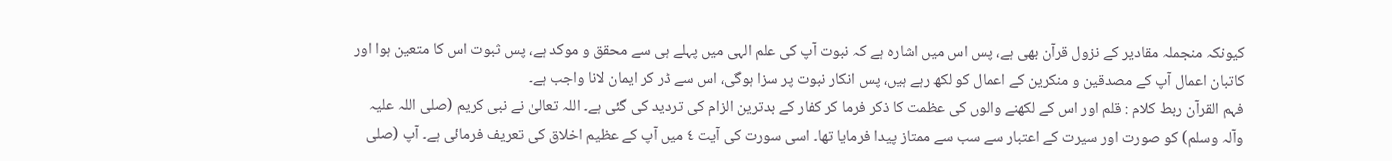کیونکہ منجملہ مقادیر کے نزول قرآن بھی ہے، پس اس میں اشارہ ہے کہ نبوت آپ کی علم الہی میں پہلے ہی سے محقق و موکد ہے، پس ثبوت اس کا متعین ہوا اور کاتبان اعمال آپ کے مصدقین و منکرین کے اعمال کو لکھ رہے ہیں، پس انکار نبوت پر سزا ہوگی، اس سے ڈر کر ایمان لانا واجب ہے۔
فہم القرآن ربط کلام : قلم اور اس کے لکھنے والوں کی عظمت کا ذکر فرما کر کفار کے بدترین الزام کی تردید کی گئی ہے۔ اللہ تعالیٰ نے نبی کریم (صلی اللہ علیہ وآلہ وسلم) کو صورت اور سیرت کے اعتبار سے سب سے ممتاز پیدا فرمایا تھا۔ اسی سورت کی آیت ٤ میں آپ کے عظیم اخلاق کی تعریف فرمائی ہے۔ آپ (صلی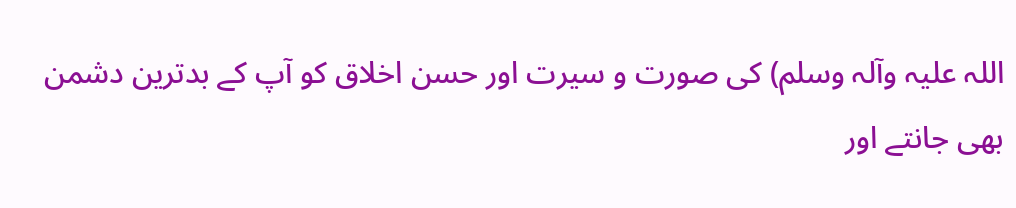اللہ علیہ وآلہ وسلم) کی صورت و سیرت اور حسن اخلاق کو آپ کے بدترین دشمن بھی جانتے اور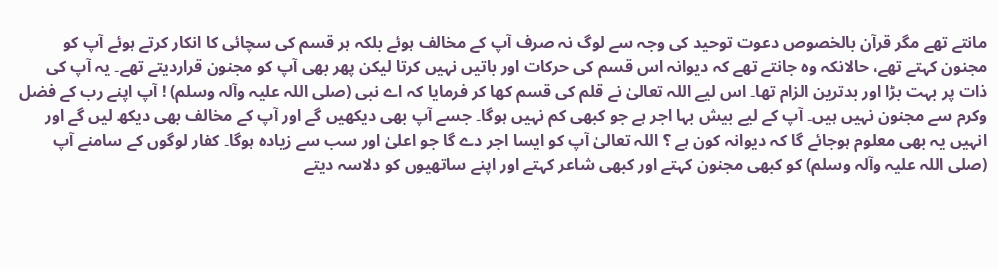مانتے تھے مگر قرآن بالخصوص دعوت توحید کی وجہ سے لوگ نہ صرف آپ کے مخالف ہوئے بلکہ ہر قسم کی سچائی کا انکار کرتے ہوئے آپ کو مجنون کہتے تھے، حالانکہ وہ جانتے تھے کہ دیوانہ اس قسم کی حرکات اور باتیں نہیں کرتا لیکن پھر بھی آپ کو مجنون قراردیتے تھے۔ یہ آپ کی ذات پر بہت بڑا اور بدترین الزام تھا۔ اس لیے اللہ تعالیٰ نے قلم کی قسم کھا کر فرمایا کہ اے نبی (صلی اللہ علیہ وآلہ وسلم) ! آپ اپنے رب کے فضل وکرم سے مجنون نہیں ہیں۔ آپ کے لیے بیش بہا اجر ہے جو کبھی کم نہیں ہوگا۔ جسے آپ بھی دیکھیں گے اور آپ کے مخالف بھی دیکھ لیں گے اور انہیں یہ بھی معلوم ہوجائے گا کہ دیوانہ کون ہے ؟ اللہ تعالیٰ آپ کو ایسا اجر دے گا جو اعلیٰ اور سب سے زیادہ ہوگا۔ کفار لوگوں کے سامنے آپ (صلی اللہ علیہ وآلہ وسلم) کو کبھی مجنون کہتے اور کبھی شاعر کہتے اور اپنے ساتھیوں کو دلاسہ دیتے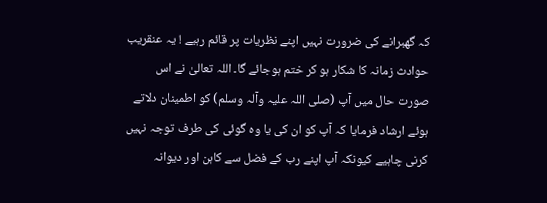کہ گھبرانے کی ضرورت نہیں اپنے نظریات پر قائم رہیے ! یہ عنقریب حوادث زمانہ کا شکار ہو کر ختم ہوجائے گا۔ اللہ تعالیٰ نے اس صورت حال میں آپ (صلی اللہ علیہ وآلہ وسلم) کو اطمینان دلاتے ہوئے ارشاد فرمایا کہ آپ کو ان کی یا وہ گوئی کی طرف توجہ نہیں کرنی چاہیے کیونکہ آپ اپنے رب کے فضل سے کاہن اور دیوانہ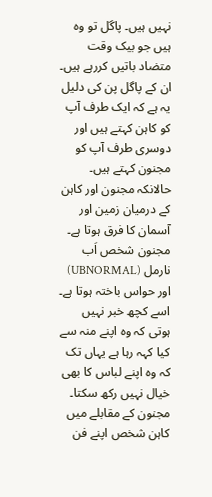نہیں ہیں۔ پاگل تو وہ ہیں جو بیک وقت متضاد باتیں کررہے ہیں۔ ان کے پاگل پن کی دلیل یہ ہے کہ ایک طرف آپ کو کاہن کہتے ہیں اور دوسری طرف آپ کو مجنون کہتے ہیں۔ حالانکہ مجنون اور کاہن کے درمیان زمین اور آسمان کا فرق ہوتا ہے۔ مجنون شخص اَب نارمل (UBNORMAL) اور حواس باختہ ہوتا ہے۔ اسے کچھ خبر نہیں ہوتی کہ وہ اپنے منہ سے کیا کہہ رہا ہے یہاں تک کہ وہ اپنے لباس کا بھی خیال نہیں رکھ سکتا۔ مجنون کے مقابلے میں کاہن شخص اپنے فن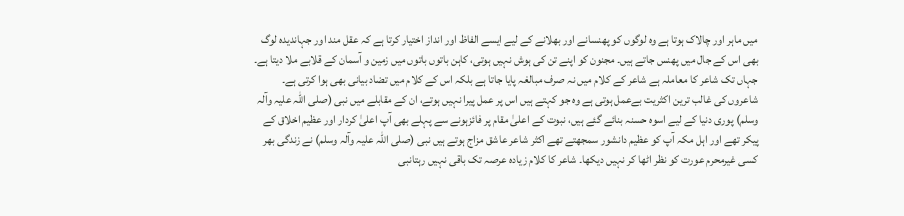میں ماہر اور چالاک ہوتا ہے وہ لوگوں کو پھنسانے اور بھلانے کے لیے ایسے الفاظ اور انداز اختیار کرتا ہے کہ عقل مند اور جہاندیدہ لوگ بھی اس کے جال میں پھنس جاتے ہیں۔ مجنون کو اپنے تن کی ہوش نہیں ہوتی، کاہن باتوں باتوں میں زمین و آسمان کے قلابے ملا دیتا ہے۔ جہاں تک شاعر کا معاملہ ہے شاعر کے کلام میں نہ صرف مبالغہ پایا جاتا ہے بلکہ اس کے کلام میں تضاد بیانی بھی ہوا کرتی ہے۔ شاعروں کی غالب ترین اکثریت بےعمل ہوتی ہے وہ جو کہتے ہیں اس پر عمل پیرا نہیں ہوتے، ان کے مقابلے میں نبی (صلی اللہ علیہ وآلہ وسلم) پوری دنیا کے لیے اسوہ حسنہ بنائے گئے ہیں، نبوت کے اعلیٰ مقام پر فائزہونے سے پہلے بھی آپ اعلیٰ کردار اور عظیم اخلاق کے پیکر تھے اور اہل مکہ آپ کو عظیم دانشور سمجھتے تھے اکثر شاعر عاشق مزاج ہوتے ہیں نبی (صلی اللہ علیہ وآلہ وسلم) نے زندگی بھر کسی غیرمحرم عورت کو نظر اٹھا کر نہیں دیکھا۔ شاعر کا کلام زیادہ عرصہ تک باقی نہیں رہتانبی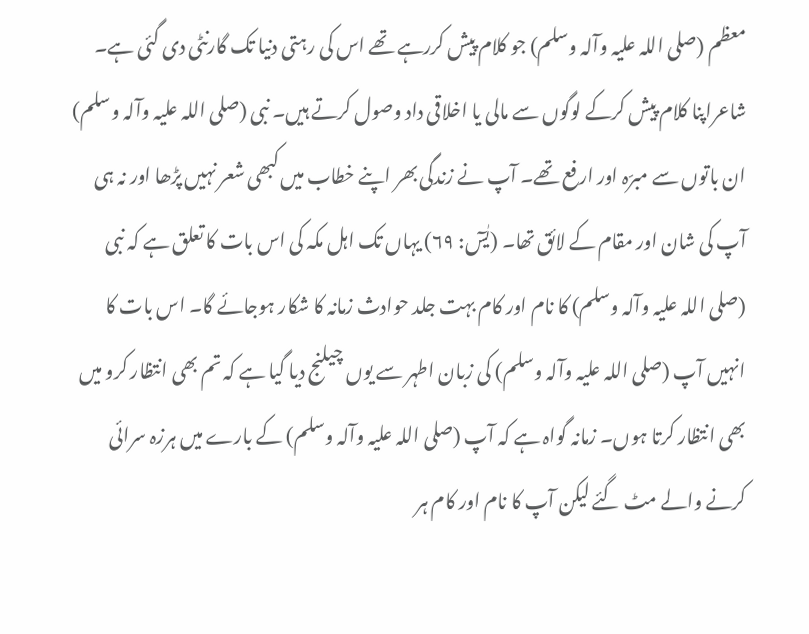معظم (صلی اللہ علیہ وآلہ وسلم) جو کلام پیش کررہے تھے اس کی رہتی دنیا تک گارنٹی دی گئی ہے۔ شاعراپنا کلام پیش کرکے لوگوں سے مالی یا اخلاقی داد وصول کرتے ہیں۔ نبی (صلی اللہ علیہ وآلہ وسلم) ان باتوں سے مبرّہ اور ارفع تھے۔ آپ نے زندگی بھر اپنے خطاب میں کبھی شعر نہیں پڑھا اور نہ ہی آپ کی شان اور مقام کے لائق تھا۔ (یٰسٓ: ٦٩) یہاں تک اہل مکہ کی اس بات کا تعلق ہے کہ نبی (صلی اللہ علیہ وآلہ وسلم) کا نام اور کام بہت جلد حوادث زمانہ کا شکار ہوجائے گا۔ اس بات کا انہیں آپ (صلی اللہ علیہ وآلہ وسلم) کی زبان اطہر سے یوں چیلنج دیا گیا ہے کہ تم بھی انتظار کرو میں بھی انتظار کرتا ہوں۔ زمانہ گواہ ہے کہ آپ (صلی اللہ علیہ وآلہ وسلم) کے بارے میں ہرزہ سرائی کرنے والے مٹ گئے لیکن آپ کا نام اور کام ہر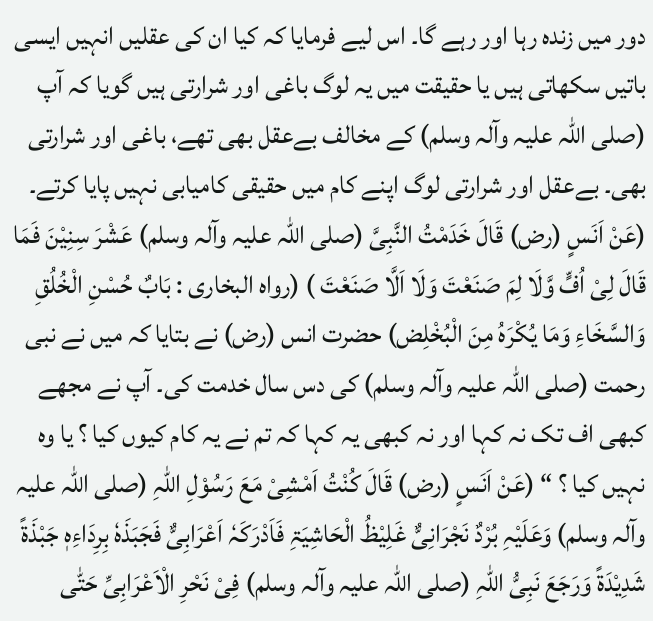دور میں زندہ رہا اور رہے گا۔ اس لیے فرمایا کہ کیا ان کی عقلیں انہیں ایسی باتیں سکھاتی ہیں یا حقیقت میں یہ لوگ باغی اور شرارتی ہیں گویا کہ آپ (صلی اللہ علیہ وآلہ وسلم) کے مخالف بےعقل بھی تھے، باغی اور شرارتی بھی۔ بےعقل اور شرارتی لوگ اپنے کام میں حقیقی کامیابی نہیں پایا کرتے۔ (عَنْ اَنَسٍ (رض) قَالَ خَدَمْتُ النَّبِیَّ (صلی اللہ علیہ وآلہ وسلم) عَشْرَ سِنِیْنَ فَمَا قَالَ لِیْ اُفٍّ وَّلَا لِمَ صَنَعْتَ وَلَا اَلَّا صَنَعْتَ ) (رواہ البخاری : بَابٌ حُسْنِ الْخُلُقِ وَالسَّخَاءِ وَمَا یُکْرَہُ مِنَ الْبُخْلِض) حضرت انس (رض) نے بتایا کہ میں نے نبی رحمت (صلی اللہ علیہ وآلہ وسلم) کی دس سال خدمت کی۔ آپ نے مجھے کبھی اف تک نہ کہا اور نہ کبھی یہ کہا کہ تم نے یہ کام کیوں کیا ؟ یا وہ نہیں کیا ؟ “ (عَنْ اَنَسٍ (رض) قَالَ کُنْتُ اَمْشِیْ مَعَ رَسُوْلِ اللّٰہِ (صلی اللہ علیہ وآلہ وسلم) وَعَلَیْہِ بُرْدٌ نَجْرَانِیٌّ غَلِیْظُ الْحَاشِیَۃِ فَاَدْرَکَہٗ اَعْرَابِیٌّ فَجَبَذَہٗ بِرِدَاءِہٖ جَبْذَۃً شَدِیْدَۃً وَرَجَعَ نَبِیُّ اللّٰہِ (صلی اللہ علیہ وآلہ وسلم) فِیْ نَحْرِ الْاَعْرَابِیِّ حَتّٰی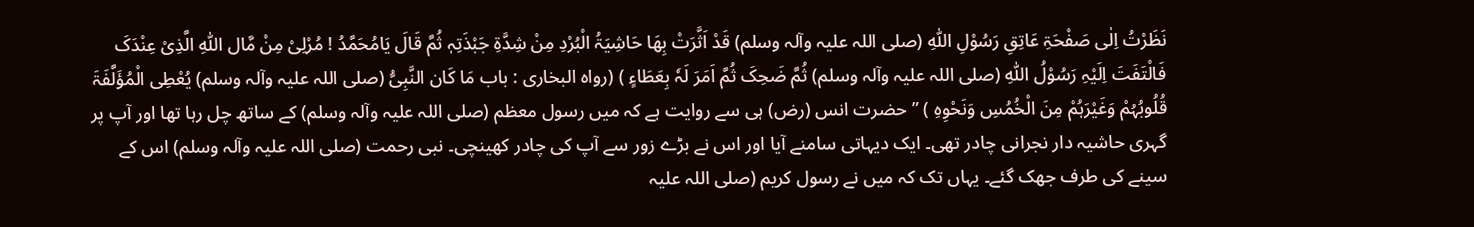نَظَرْتُ اِلٰی صَفْحَۃِ عَاتِقِ رَسُوْلِ اللّٰہِ (صلی اللہ علیہ وآلہ وسلم) قَدْ اَثَّرَتْ بِھَا حَاشِیَۃُ الْبُرْدِ مِنْ شِدَّۃِ جَبْذَتِہٖ ثُمَّ قَالَ یَامُحَمَّدُ ! مُرْلِیْ مِنْ مَّال اللّٰہِ الَّذِیْ عِنْدَکَ فَالْتَفَتَ اِلَیْہِ رَسُوْلُ اللّٰہِ (صلی اللہ علیہ وآلہ وسلم) ثُمَّ ضَحِکَ ثُمَّ اَمَرَ لَہٗ بِعَطَاءٍ ) (رواہ البخاری : باب مَا کَان النَّبِیُّ (صلی اللہ علیہ وآلہ وسلم) یُعْطِی الْمُؤَلَّفَۃَ قُلُوبُہُمْ وَغَیْرَہُمْ مِنَ الْخُمُسِ وَنَحْوِہِ ) ” حضرت انس (رض) ہی سے روایت ہے کہ میں رسول معظم (صلی اللہ علیہ وآلہ وسلم) کے ساتھ چل رہا تھا اور آپ پر گہری حاشیہ دار نجرانی چادر تھی۔ ایک دیہاتی سامنے آیا اور اس نے بڑے زور سے آپ کی چادر کھینچی۔ نبی رحمت (صلی اللہ علیہ وآلہ وسلم) اس کے سینے کی طرف جھک گئے۔ یہاں تک کہ میں نے رسول کریم (صلی اللہ علیہ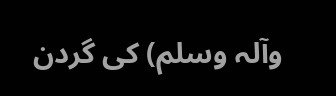وآلہ وسلم) کی گردن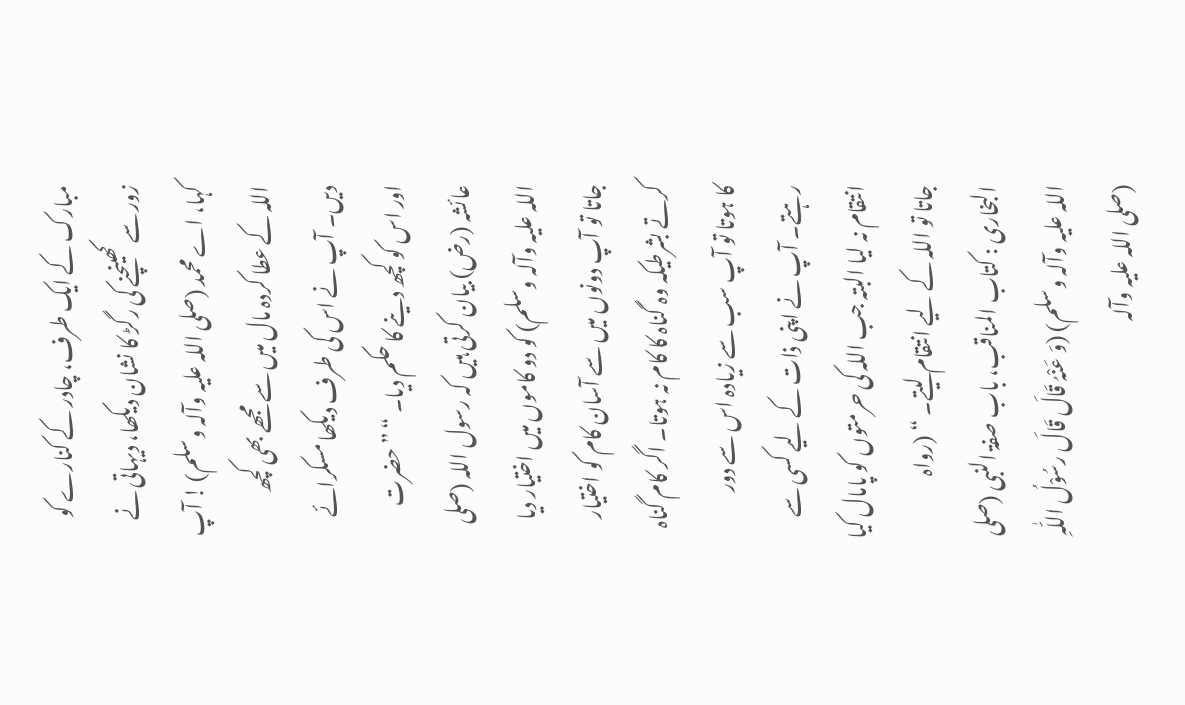مبارک کے ایک طرف، چادر کے کنارے کو زور سے کھینچنے کی رگڑ کا نشان دیکھا، دیہاتی نے کہا، اے محمد (صلی اللہ علیہ وآلہ وسلم) ! آپ اللہ کے عطا کردہ مال میں سے مجھے بھی کچھ دیں۔ آپ نے اس کی طرف دیکھا مسکرائے اور اس کو کچھ دینے کا حکم دیا۔ “ ” حضرت عائشہ (رض) بیان کرتی ہیں کہ رسول اللہ (صلی اللہ علیہ وآلہ وسلم) کو دو کاموں میں اختیار دیا جاتا تو آپ دونوں میں سے آسان کام کو اختیار کرتے بشرطیکہ وہ گناہ کا کام نہ ہوتا۔ اگر کام گناہ کا ہوتا تو آپ سب سے زیادہ اس سے دور رہتے۔ آپ نے اپنی ذات کے لیے کسی سے انتقام نہ لیا البتہ جب اللہ کی حرمتوں کو پامال کیا جاتا تو اللہ کے لیے انتقام لیتے۔ “ (رواہ البخاری : کتاب المناقب، باب صفۃ النبی (صلی اللہ علیہ وآلہ وسلم) (وَ عَنْہُ قَالَ قَالَ رسُوْلُ اللّٰہِ (صلی اللہ علیہ وآلہ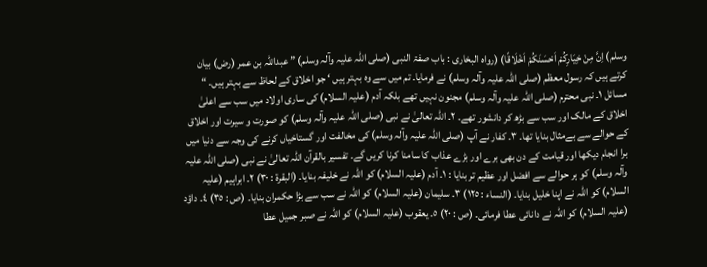وسلم) اِنَّ مِنْ خِیَارِکُمْ اَحْسَنَکُمْ اَخْلَاقًا) (رواہ البخاری : باب صفۃ النبی (صلی اللہ علیہ وآلہ وسلم) ” عبداللہ بن عمر (رض) بیان کرتے ہیں کہ رسول معظم (صلی اللہ علیہ وآلہ وسلم) نے فرمایا۔ تم میں سے وہ بہتر ہیں ‘ جو اخلاق کے لحاظ سے بہتر ہیں۔ “ مسائل ١۔ نبی محترم (صلی اللہ علیہ وآلہ وسلم) مجنون نہیں تھے بلکہ آدم (علیہ السلام) کی ساری اولاد میں سب سے اعلیٰ اخلاق کے مالک اور سب سے بڑھ کر دانشور تھے۔ ٢۔ اللہ تعالیٰ نے نبی (صلی اللہ علیہ وآلہ وسلم) کو صورت و سیرت اور اخلاق کے حوالے سے بےمثال بنایا تھا۔ ٣۔ کفار نے آپ (صلی اللہ علیہ وآلہ وسلم) کی مخالفت اور گستاخیاں کرنے کی وجہ سے دنیا میں برا انجام دیکھا اور قیامت کے دن بھی برے اور بڑے عذاب کا سامنا کرنا کریں گے۔ تفسیر بالقرآن اللہ تعالیٰ نے نبی (صلی اللہ علیہ وآلہ وسلم) کو ہر حوالے سے افضل اور عظیم تر بنایا : ١۔ آدم (علیہ السلام) کو اللہ نے خلیفہ بنایا۔ (البقرۃ : ٣٠) ٢۔ ابراہیم (علیہ السلام) کو اللہ نے اپنا خلیل بنایا۔ (النساء : ١٢٥) ٣۔ سلیمان (علیہ السلام) کو اللہ نے سب سے بڑا حکمران بنایا۔ (ص : ٣٥) ٤۔ داؤد (علیہ السلام) کو اللہ نے دانائی عطا فرمائی۔ (ص : ٢٠) ٥۔ یعقوب (علیہ السلام) کو اللہ نے صبر جمیل عطا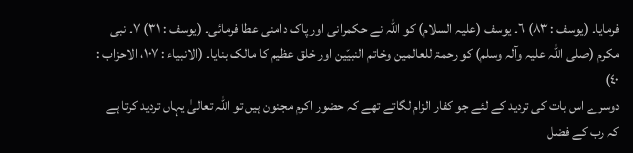فرمایا۔ (یوسف : ٨٣) ٦۔ یوسف (علیہ السلام) کو اللہ نے حکمرانی اور پاک دامنی عطا فرمائی۔ (یوسف : ٣١) ٧۔ نبی مکرم (صلی اللہ علیہ وآلہ وسلم) کو رحمۃ للعالمین وخاتم النبیّین اور خلق عظیم کا مالک بنایا۔ (الانبیاء : ١٠٧، الاحزاب : ٤٠)
دوسرے اس بات کی تردید کے لئے جو کفار الزام لگاتے تھے کہ حضور اکرم مجنون ہیں تو اللہ تعالیٰ یہاں تردید کرتا ہے کہ رب کے فضل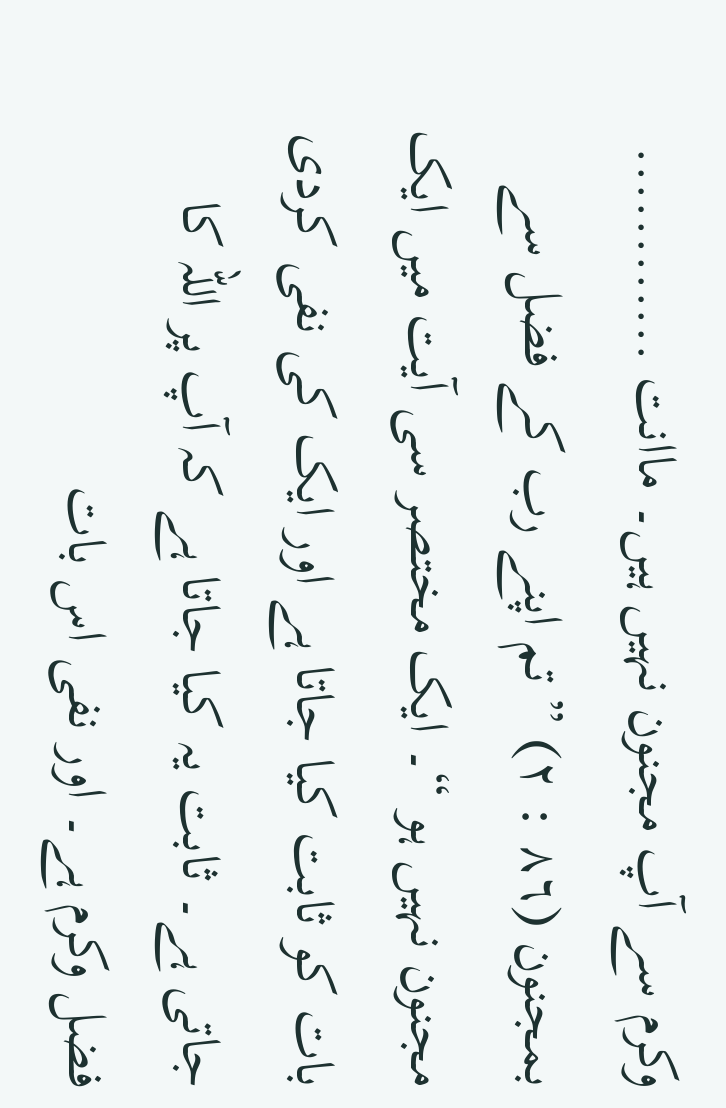وکرم سے آپ مجنون نہیں ہیں۔ ماانت ............ بمجنون (٨٦ : ٢) ” تم اپنے رب کے فضل سے مجنون نہیں ہو “۔ ایک مختصر سی آیت میں ایک بات کو ثابت کیا جاتا ہے اور ایک کی نفی کردی جاتی ہے۔ ثابت یہ کیا جاتا ہے کہ آپ پر اللہ کا فضل وکرم ہے۔ اور نفی اس بات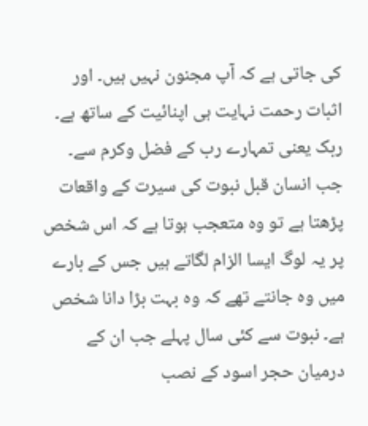کی جاتی ہے کہ آپ مجنون نہیں ہیں۔ اور اثبات رحمت نہایت ہی اپنائیت کے ساتھ ہے۔ ربک یعنی تمہارے رب کے فضل وکرم سے۔ جب انسان قبل نبوت کی سیرت کے واقعات پڑھتا ہے تو وہ متعجب ہوتا ہے کہ اس شخص پر یہ لوگ ایسا الزام لگاتے ہیں جس کے بارے میں وہ جانتے تھے کہ وہ بہت بڑا دانا شخص ہے۔ نبوت سے کئی سال پہلے جب ان کے درمیان حجر اسود کے نصب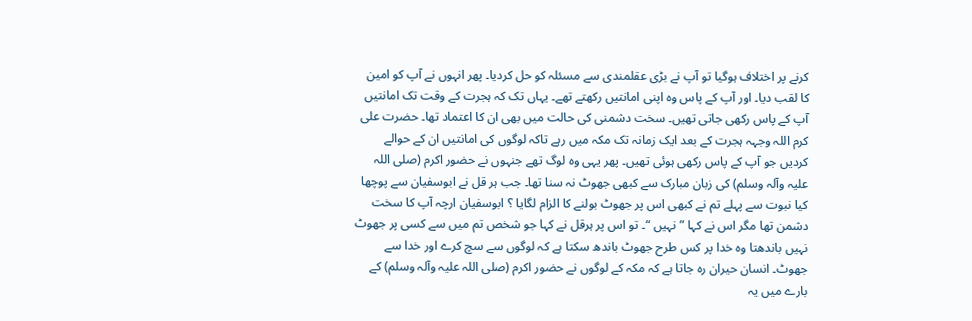کرنے پر اختلاف ہوگیا تو آپ نے بڑی عقلمندی سے مسئلہ کو حل کردیا۔ پھر انہوں نے آپ کو امین کا لقب دیا۔ اور آپ کے پاس وہ اپنی امانتیں رکھتے تھے۔ یہاں تک کہ ہجرت کے وقت تک امانتیں آپ کے پاس رکھی جاتی تھیں۔ سخت دشمنی کی حالت میں بھی ان کا اعتماد تھا۔ حضرت علی کرم اللہ وجہہ ہجرت کے بعد ایک زمانہ تک مکہ میں رہے تاکہ لوگوں کی امانتیں ان کے حوالے کردیں جو آپ کے پاس رکھی ہوئی تھیں۔ پھر یہی وہ لوگ تھے جنہوں نے حضور اکرم (صلی اللہ علیہ وآلہ وسلم) کی زبان مبارک سے کبھی جھوٹ نہ سنا تھا۔ جب ہر قل نے ابوسفیان سے پوچھا کیا نبوت سے پہلے تم نے کبھی اس پر جھوٹ بولنے کا الزام لگایا ؟ ابوسفیان ارچہ آپ کا سخت دشمن تھا مگر اس نے کہا ” نہیں “۔ تو اس پر ہرقل نے کہا جو شخص تم میں سے کسی پر جھوٹ نہیں باندھتا وہ خدا پر کس طرح جھوٹ باندھ سکتا ہے کہ لوگوں سے سچ کرے اور خدا سے جھوٹ۔ انسان حیران رہ جاتا ہے کہ مکہ کے لوگوں نے حضور اکرم (صلی اللہ علیہ وآلہ وسلم) کے بارے میں یہ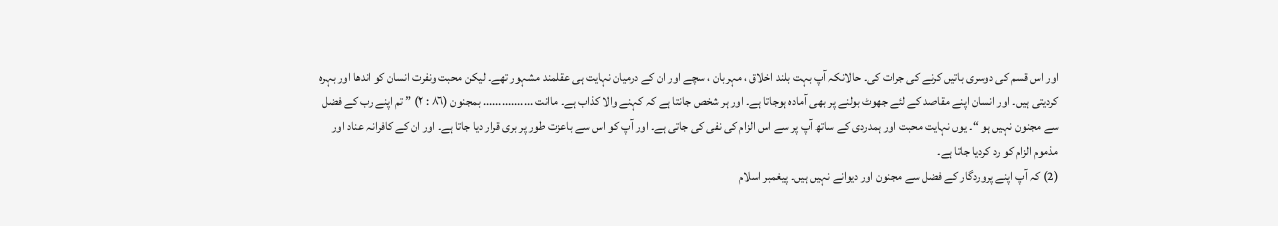اور اس قسم کی دوسری باتیں کرنے کی جرات کی۔ حالانکہ آپ بہت بلند اخلاق ، مہربان ، سچے اور ان کے درمیان نہایت ہی عقلمند مشہور تھے۔ لیکن محبت ونفرت انسان کو اندھا اور بہرہ کردیتی ہیں۔ اور انسان اپنے مقاصد کے لئے جھوٹ بولنے پر بھی آمادہ ہوجاتا ہے۔ اور ہر شخص جانتا ہے کہ کہنے والا کذاب ہے۔ ماانت ................ بمجنون (٨٦ : ٢) ” تم اپنے رب کے فضل سے مجنون نہیں ہو “۔ یوں نہایت محبت اور ہمدردی کے ساتھ آپ پر سے اس الزام کی نفی کی جاتی ہے۔ اور آپ کو اس سے باعزت طور پر بری قرار دیا جاتا ہے۔ اور ان کے کافرانہ عناد اور مذموم الزام کو رد کردیا جاتا ہے۔
(2) کہ آپ اپنے پروردگار کے فضل سے مجنون اور دیوانے نہیں ہیں۔ پیغمبر اسلام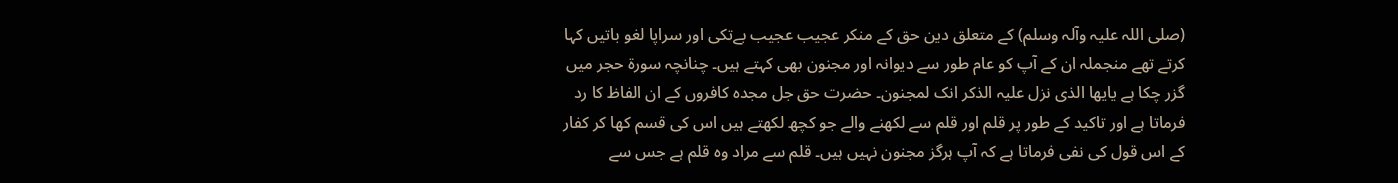(صلی اللہ علیہ وآلہ وسلم) کے متعلق دین حق کے منکر عجیب عجیب بےتکی اور سراپا لغو باتیں کہا کرتے تھے منجملہ ان کے آپ کو عام طور سے دیوانہ اور مجنون بھی کہتے ہیں۔ چنانچہ سورة حجر میں گزر چکا ہے یایھا الذی نزل علیہ الذکر انک لمجنون۔ حضرت حق جل مجدہ کافروں کے ان الفاظ کا رد فرماتا ہے اور تاکید کے طور پر قلم اور قلم سے لکھنے والے جو کچھ لکھتے ہیں اس کی قسم کھا کر کفار کے اس قول کی نفی فرماتا ہے کہ آپ ہرگز مجنون نہیں ہیں۔ قلم سے مراد وہ قلم ہے جس سے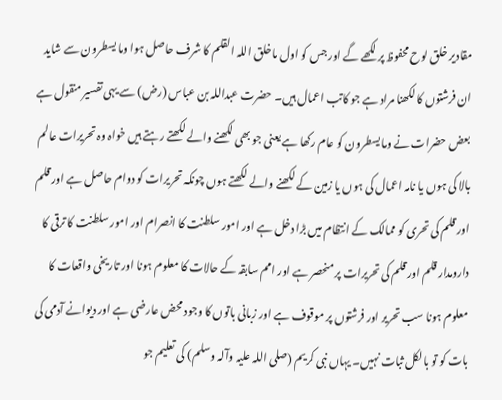مقادیر خلق لوح محفوظ پر لکھے گے اور جس کو اول ماخلق اللہ القلم کا شرف حاصل ہوا وما یسطرون سے شاید ان فرشتوں کا لکھنا مراد ہے جو کاتب اعمال ہیں۔ حضرت عبداللہ بن عباس (رض) سے یہی تفسیر منقول ہے بعض حضرات نے وما یسطرون کو عام رکھا ہے یعنی جو بھی لکھنے والے لکھتے رہتے ہیں خواہ وہ تحریرات عالم بالا کی ہوں یا نامہ اعمال کی ہوں یا زمین کے لکھنے والے لکھتے ہوں چونکہ تحریرات کو دوام حاصل ہے اور قلم اور قلم کی تحری کو ممالک کے انتظام میں بڑا دخل ہے اور امور سلطنت کا انصرام اور امور سلطنت کا ترقی کا دارومدار قلم اور قلم کی تحریرات پر منحصر ہے اور امم سابقہ کے حالات کا معلوم ہونا اور تاریخی واقعات کا معلوم ہونا سب تحریر اور فرشتوں پر موقوف ہے اور زبانی باتوں کا وجود محض عارضی ہے اور دیوانے آدمی کی بات کو تو بالکل ثبات نہیں۔ یہاں نبی کریم (صلی اللہ علیہ وآلہ وسلم) کی تعلیم جو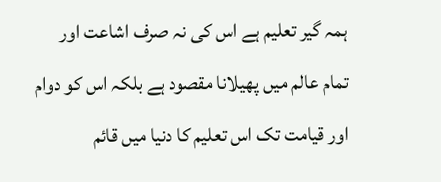ہمہ گیر تعلیم ہے اس کی نہ صرف اشاعت اور تمام عالم میں پھیلانا مقصود ہے بلکہ اس کو دوام اور قیامت تک اس تعلیم کا دنیا میں قائم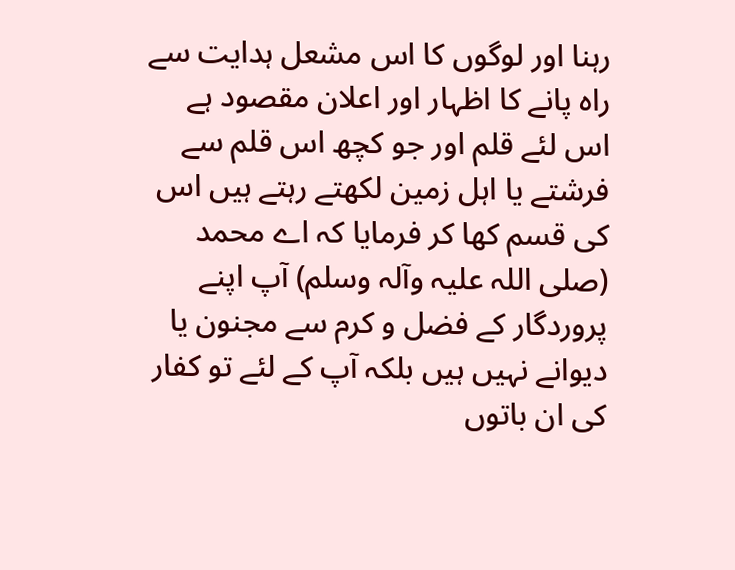رہنا اور لوگوں کا اس مشعل ہدایت سے راہ پانے کا اظہار اور اعلان مقصود ہے اس لئے قلم اور جو کچھ اس قلم سے فرشتے یا اہل زمین لکھتے رہتے ہیں اس کی قسم کھا کر فرمایا کہ اے محمد (صلی اللہ علیہ وآلہ وسلم) آپ اپنے پروردگار کے فضل و کرم سے مجنون یا دیوانے نہیں ہیں بلکہ آپ کے لئے تو کفار کی ان باتوں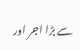سے بڑا اجر اور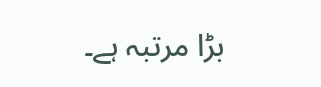بڑا مرتبہ ہے۔